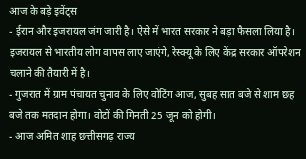आज के बड़े इवेंट्स
- ईरान और इजरायल जंग जारी है। ऐसे में भारत सरकार ने बड़ा फैसला लिया है। इजरायल से भारतीय लोग वापस लाए जाएंगे, रेस्क्यू के लिए केंद्र सरकार ऑपरेशन चलाने की तैयारी में है।
- गुजरात में ग्राम पंचायत चुनाव के लिए वोटिंग आज, सुबह सात बजे से शाम छह बजे तक मतदान होगा। वोटों की गिनती 25 जून को होगी।
- आज अमित शाह छत्तीसगढ़ राज्य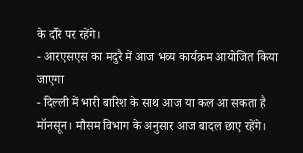के दौरे पर रहेंगे।
- आरएसएस का मदुरै में आज भव्य कार्यक्रम आयोजित किया जाएगा
- दिल्ली में भारी बारिश के साथ आज या कल आ सकता है मॉनसून। मौसम विभाग के अनुसार आज बादल छाए रहेंगे।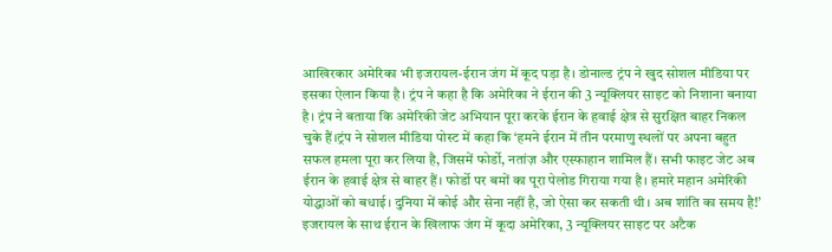आखिरकार अमेरिका भी इजरायल-ईरान जंग में कूद पड़ा है। डोनाल्ड ट्रंप ने खुद सोशल मीडिया पर इसका ऐलान किया है। ट्रंप ने कहा है कि अमेरिका ने ईरान की 3 न्यूक्लियर साइट को निशाना बनाया है। ट्रंप ने बताया कि अमेरिकी जेट अभियान पूरा करके ईरान के हवाई क्षेत्र से सुरक्षित बाहर निकल चुके हैं।ट्रंप ने सोशल मीडिया पोस्ट में कहा कि ‘हमने ईरान में तीन परमाणु स्थलों पर अपना बहुत सफल हमला पूरा कर लिया है, जिसमें फोर्डो, नतांज़ और एस्फाहान शामिल हैं। सभी फाइट जेट अब ईरान के हवाई क्षेत्र से बाहर हैं। फोर्डो पर बमों का पूरा पेलोड गिराया गया है। हमारे महान अमेरिकी योद्धाओं को बधाई। दुनिया में कोई और सेना नहीं है, जो ऐसा कर सकती थी। अब शांति का समय है!’
इजरायल के साथ ईरान के खिलाफ जंग में कूदा अमेरिका, 3 न्यूक्लियर साइट पर अटैक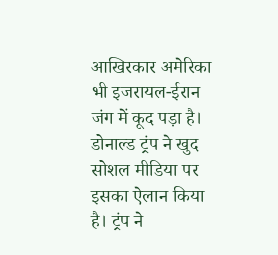आखिरकार अमेरिका भी इजरायल-ईरान जंग में कूद पड़ा है। डोनाल्ड ट्रंप ने खुद सोशल मीडिया पर इसका ऐलान किया है। ट्रंप ने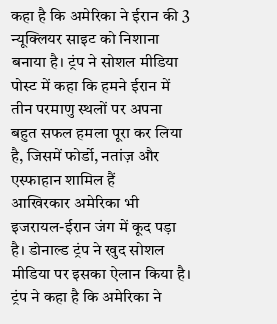कहा है कि अमेरिका ने ईरान की 3 न्यूक्लियर साइट को निशाना बनाया है। ट्रंप ने सोशल मीडिया पोस्ट में कहा कि हमने ईरान में तीन परमाणु स्थलों पर अपना बहुत सफल हमला पूरा कर लिया है, जिसमें फोर्डो, नतांज़ और एस्फाहान शामिल हैं
आखिरकार अमेरिका भी इजरायल-ईरान जंग में कूद पड़ा है। डोनाल्ड ट्रंप ने खुद सोशल मीडिया पर इसका ऐलान किया है। ट्रंप ने कहा है कि अमेरिका ने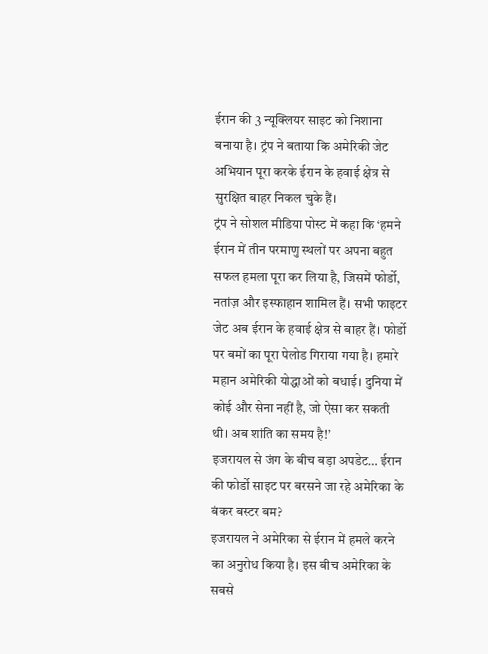ईरान की 3 न्यूक्लियर साइट को निशाना बनाया है। ट्रंप ने बताया कि अमेरिकी जेट अभियान पूरा करके ईरान के हवाई क्षेत्र से सुरक्षित बाहर निकल चुके हैं।
ट्रंप ने सोशल मीडिया पोस्ट में कहा कि ‘हमने ईरान में तीन परमाणु स्थलों पर अपना बहुत सफल हमला पूरा कर लिया है, जिसमें फोर्डो, नतांज़ और इस्फाहान शामिल हैं। सभी फाइटर जेट अब ईरान के हवाई क्षेत्र से बाहर हैं। फोर्डो पर बमों का पूरा पेलोड गिराया गया है। हमारे महान अमेरिकी योद्धाओं को बधाई। दुनिया में कोई और सेना नहीं है, जो ऐसा कर सकती थी। अब शांति का समय है!’
इजरायल से जंग के बीच बड़ा अपडेट… ईरान की फोर्डो साइट पर बरसने जा रहे अमेरिका के बंकर बस्टर बम?
इजरायल ने अमेरिका से ईरान में हमले करने का अनुरोध किया है। इस बीच अमेरिका के सबसे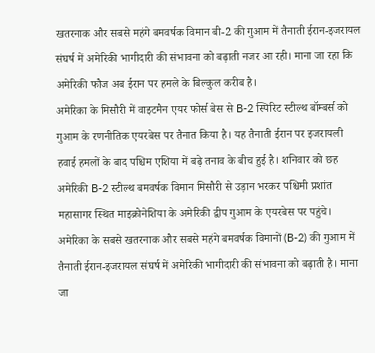खतरनाक और सबसे महंगे बमवर्षक विमान बी-2 की गुआम में तैनाती ईरान-इजरायल संघर्ष में अमेरिकी भागीदारी की संभावना को बढ़ाती नजर आ रही। माना जा रहा कि अमेरिकी फौज अब ईरान पर हमले के बिल्कुल करीब है।
अमेरिका के मिसौरी में वाइटमैन एयर फोर्स बेस से B-2 स्पिरिट स्टील्थ बॉम्बर्स को गुआम के रणनीतिक एयरबेस पर तैनात किया है। यह तैनाती ईरान पर इजरायली हवाई हमलों के बाद पश्चिम एशिया में बढ़े तनाव के बीच हुई है। शनिवार को छह अमेरिकी B-2 स्टील्थ बमवर्षक विमान मिसौरी से उड़ान भरकर पश्चिमी प्रशांत महासागर स्थित माइक्रोनेशिया के अमेरिकी द्वीप गुआम के एयरबेस पर पहुंचे। अमेरिका के सबसे खतरनाक और सबसे महंगे बमवर्षक विमानों (B-2) की गुआम में तैनाती ईरान-इजरायल संघर्ष में अमेरिकी भागीदारी की संभावना को बढ़ाती है। माना जा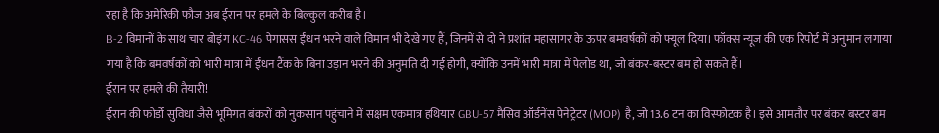रहा है कि अमेरिकी फौज अब ईरान पर हमले के बिल्कुल करीब है।
B-2 विमानों के साथ चार बोइंग KC-46 पेगासस ईंधन भरने वाले विमान भी देखे गए हैं, जिनमें से दो ने प्रशांत महासागर के ऊपर बमवर्षकों को फ्यूल दिया। फॉक्स न्यूज की एक रिपोर्ट में अनुमान लगाया गया है कि बमवर्षकों को भारी मात्रा में ईंधन टैंक के बिना उड़ान भरने की अनुमति दी गई होगी, क्योंकि उनमें भारी मात्रा में पेलोड था, जो बंकर-बस्टर बम हो सकते हैं।
ईरान पर हमले की तैयारी!
ईरान की फोर्डो सुविधा जैसे भूमिगत बंकरों को नुकसान पहुंचाने में सक्षम एकमात्र हथियार GBU-57 मैसिव ऑर्डनेंस पेनेट्रेटर (MOP) है, जो 13.6 टन का विस्फोटक है। इसे आमतौर पर बंकर बस्टर बम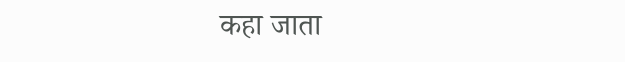कहा जाता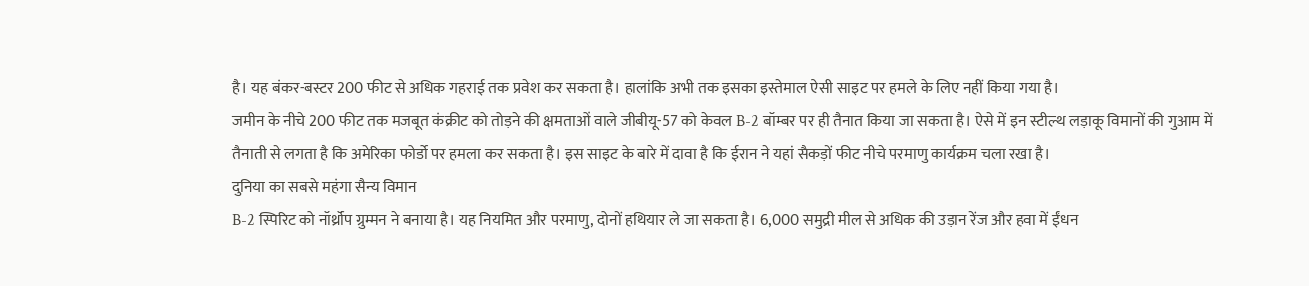है। यह बंकर-बस्टर 200 फीट से अधिक गहराई तक प्रवेश कर सकता है। हालांकि अभी तक इसका इस्तेमाल ऐसी साइट पर हमले के लिए नहीं किया गया है।
जमीन के नीचे 200 फीट तक मजबूत कंक्रीट को तोड़ने की क्षमताओं वाले जीबीयू-57 को केवल B-2 बॉम्बर पर ही तैनात किया जा सकता है। ऐसे में इन स्टील्थ लड़ाकू विमानों की गुआम में तैनाती से लगता है कि अमेरिका फोर्डो पर हमला कर सकता है। इस साइट के बारे में दावा है कि ईरान ने यहां सैकड़ों फीट नीचे परमाणु कार्यक्रम चला रखा है।
दुनिया का सबसे महंगा सैन्य विमान
B-2 स्पिरिट को नॉर्थ्रॉप ग्रुम्मन ने बनाया है। यह नियमित और परमाणु, दोनों हथियार ले जा सकता है। 6,000 समुद्री मील से अधिक की उड़ान रेंज और हवा में ईंधन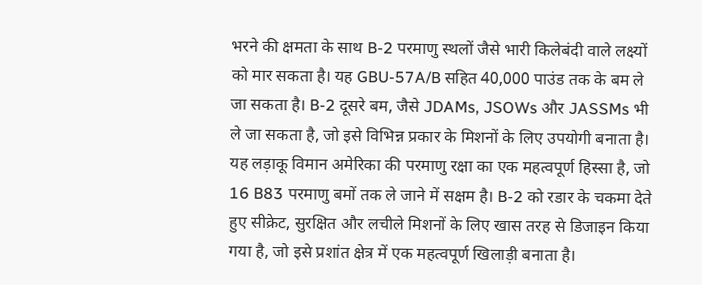भरने की क्षमता के साथ B-2 परमाणु स्थलों जैसे भारी किलेबंदी वाले लक्ष्यों को मार सकता है। यह GBU-57A/B सहित 40,000 पाउंड तक के बम ले जा सकता है। B-2 दूसरे बम, जैसे JDAMs, JSOWs और JASSMs भी ले जा सकता है, जो इसे विभिन्न प्रकार के मिशनों के लिए उपयोगी बनाता है।
यह लड़ाकू विमान अमेरिका की परमाणु रक्षा का एक महत्वपूर्ण हिस्सा है, जो 16 B83 परमाणु बमों तक ले जाने में सक्षम है। B-2 को रडार के चकमा देते हुए सीक्रेट, सुरक्षित और लचीले मिशनों के लिए खास तरह से डिजाइन किया गया है, जो इसे प्रशांत क्षेत्र में एक महत्वपूर्ण खिलाड़ी बनाता है।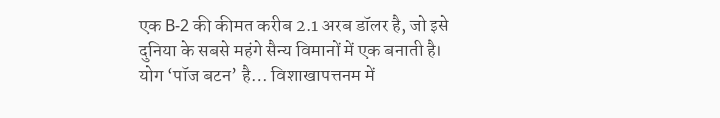एक B-2 की कीमत करीब 2.1 अरब डॉलर है, जो इसे दुनिया के सबसे महंगे सैन्य विमानों में एक बनाती है।
योग ‘पॉज बटन’ है… विशाखापत्तनम में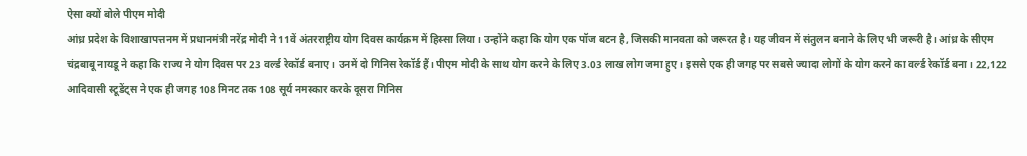ऐसा क्यों बोले पीएम मोदी
आंध्र प्रदेश के विशाखापत्तनम में प्रधानमंत्री नरेंद्र मोदी ने 11वें अंतरराष्ट्रीय योग दिवस कार्यक्रम में हिस्सा लिया। उन्होंने कहा कि योग एक पॉज बटन है, जिसकी मानवता को जरूरत है। यह जीवन में संतुलन बनाने के लिए भी जरूरी है। आंध्र के सीएम चंद्रबाबू नायडू ने कहा कि राज्य ने योग दिवस पर 23 वर्ल्ड रेकॉर्ड बनाए। उनमें दो गिनिस रेकॉर्ड हैं। पीएम मोदी के साथ योग करने के लिए 3.03 लाख लोग जमा हुए। इससे एक ही जगह पर सबसे ज्यादा लोगों के योग करने का वर्ल्ड रेकॉर्ड बना। 22,122 आदिवासी स्टूडेंट्स ने एक ही जगह 108 मिनट तक 108 सूर्य नमस्कार करके दूसरा गिनिस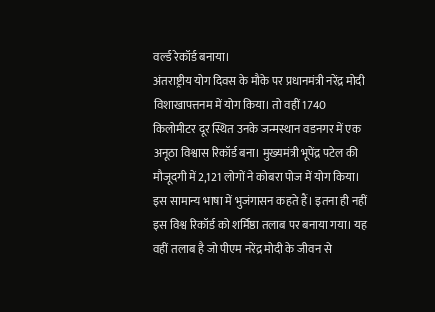वर्ल्ड रेकॉर्ड बनाया।
अंतराष्ट्रीय योग दिवस के मौके पर प्रधानमंत्री नरेंद्र मोदी विशाखापत्तनम में योग किया। तो वहीं 1740 किलोमीटर दूर स्थित उनके जन्मस्थान वडनगर में एक अनूठा विश्वास रिकॉर्ड बना। मुख्यमंत्री भूपेंद्र पटेल की मौजूदगी में 2,121 लोगों ने कोबरा पोज में योग किया। इस सामान्य भाषा में भुजंगासन कहते हैं। इतना ही नहीं इस विश्व रिकॉर्ड को शर्मिष्ठा तलाब पर बनाया गया। यह वहीं तलाब है जो पीएम नरेंद्र मोदी के जीवन से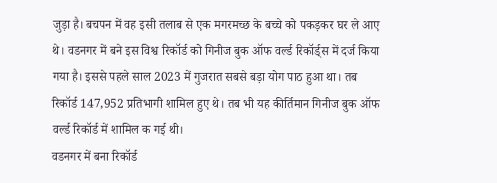जुड़ा है। बचपन में वह इसी तलाब से एक मगरमच्छ के बच्चे को पकड़कर घर ले आए थे। वडनगर में बने इस विश्व रिकॉर्ड को गिनीज बुक ऑफ वर्ल्ड रिकॉर्ड्स में दर्ज किया गया है। इससे पहले साल 2023 में गुजरात सबसे बड़ा योग पाठ हुआ था। तब रिकॉर्ड 147,952 प्रतिभागी शामिल हुए थे। तब भी यह कीर्तिमान गिनीज बुक ऑफ वर्ल्ड रिकॉर्ड में शामिल क गई थी।
वडनगर में बना रिकॉर्ड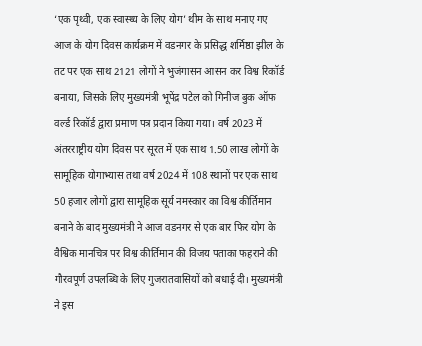‘एक पृथ्वी, एक स्वास्थ्य के लिए योग’ थीम के साथ मनाए गए आज के योग दिवस कार्यक्रम में वडनगर के प्रसिद्ध शर्मिष्ठा झील के तट पर एक साथ 2121 लोगों ने भुजंगासन आसन कर विश्व रिकॉर्ड बनाया, जिसके लिए मुख्यमंत्री भूपेंद्र पटेल को गिनीज बुक ऑफ वर्ल्ड रिकॉर्ड द्वारा प्रमाण पत्र प्रदान किया गया। वर्ष 2023 में अंतरराष्ट्रीय योग दिवस पर सूरत में एक साथ 1.50 लाख लोगों के सामूहिक योगाभ्यास तथा वर्ष 2024 में 108 स्थानों पर एक साथ 50 हजार लोगों द्वारा सामूहिक सूर्य नमस्कार का विश्व कीर्तिमान बनाने के बाद मुख्यमंत्री ने आज वडनगर से एक बार फिर योग के वैश्विक मानचित्र पर विश्व कीर्तिमान की विजय पताका फहराने की गौरवपूर्ण उपलब्धि के लिए गुजरातवासियों को बधाई दी। मुख्यमंत्री ने इस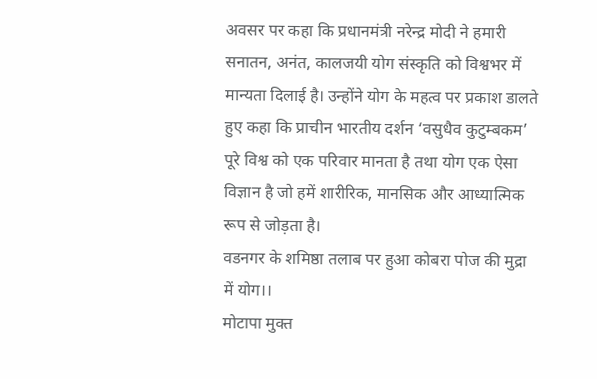अवसर पर कहा कि प्रधानमंत्री नरेन्द्र मोदी ने हमारी सनातन, अनंत, कालजयी योग संस्कृति को विश्वभर में मान्यता दिलाई है। उन्होंने योग के महत्व पर प्रकाश डालते हुए कहा कि प्राचीन भारतीय दर्शन ‘वसुधैव कुटुम्बकम’ पूरे विश्व को एक परिवार मानता है तथा योग एक ऐसा विज्ञान है जो हमें शारीरिक, मानसिक और आध्यात्मिक रूप से जोड़ता है।
वडनगर के शमिष्ठा तलाब पर हुआ कोबरा पोज की मुद्रा में योग।।
मोटापा मुक्त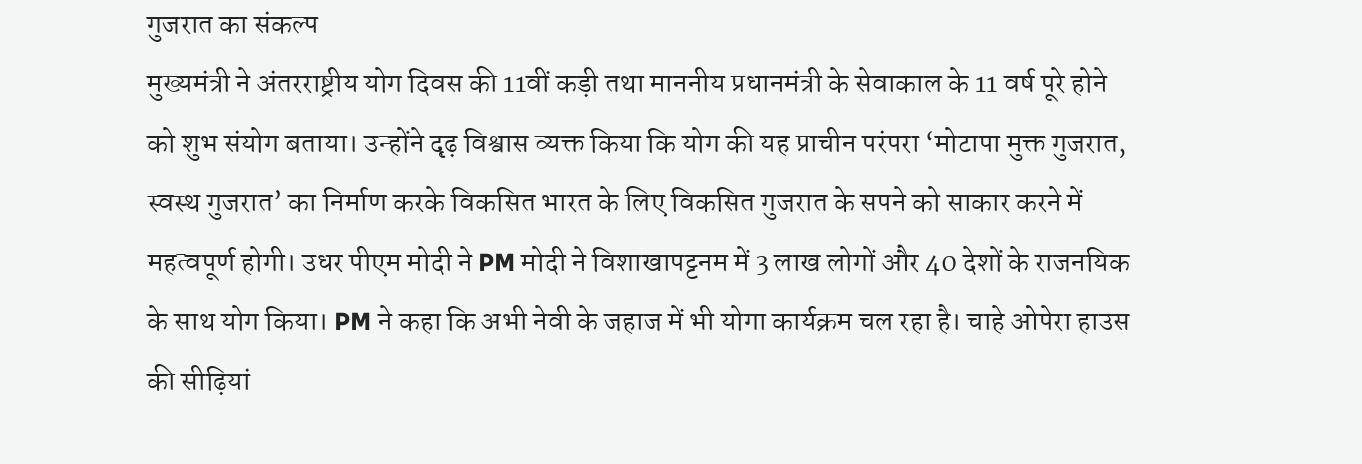गुजरात का संकल्प
मुख्यमंत्री ने अंतरराष्ट्रीय योग दिवस की 11वीं कड़ी तथा माननीय प्रधानमंत्री के सेवाकाल के 11 वर्ष पूरे होने को शुभ संयोग बताया। उन्होंने दृढ़ विश्वास व्यक्त किया कि योग की यह प्राचीन परंपरा ‘मोटापा मुक्त गुजरात, स्वस्थ गुजरात’ का निर्माण करके विकसित भारत के लिए विकसित गुजरात के सपने को साकार करने में महत्वपूर्ण होगी। उधर पीएम मोदी ने PM मोदी ने विशाखापट्टनम में 3 लाख लोगों और 40 देशों के राजनयिक के साथ योग किया। PM ने कहा कि अभी नेवी के जहाज में भी योगा कार्यक्रम चल रहा है। चाहे ओपेरा हाउस की सीढ़ियां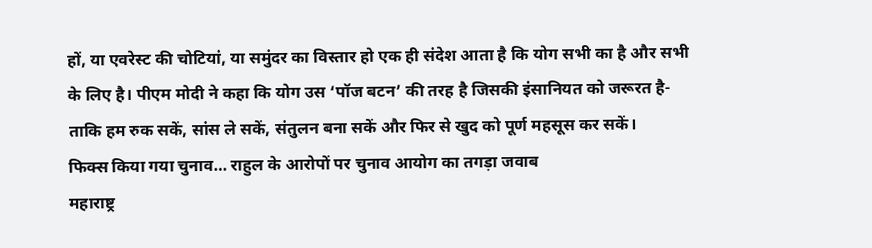हों, या एवरेस्ट की चोटियां, या समुंदर का विस्तार हो एक ही संदेश आता है कि योग सभी का है और सभी के लिए है। पीएम मोदी ने कहा कि योग उस ‘पॉज बटन’ की तरह है जिसकी इंसानियत को जरूरत है- ताकि हम रुक सकें, सांस ले सकें, संतुलन बना सकें और फिर से खुद को पूर्ण महसूस कर सकें।
फिक्स किया गया चुनाव… राहुल के आरोपों पर चुनाव आयोग का तगड़ा जवाब
महाराष्ट्र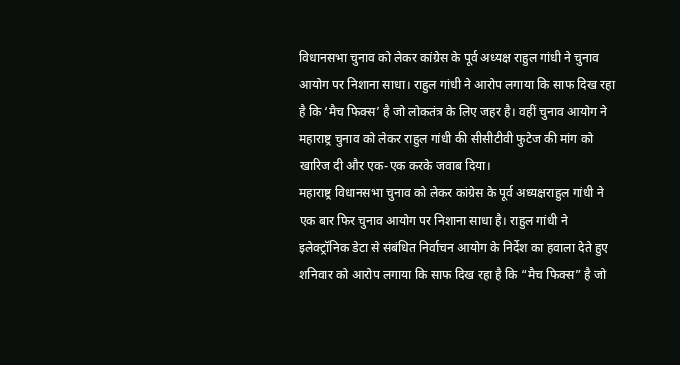विधानसभा चुनाव को लेकर कांग्रेस के पूर्व अध्यक्ष राहुल गांधी ने चुनाव आयोग पर निशाना साधा। राहुल गांधी ने आरोप लगाया कि साफ दिख रहा है कि ‘मैच फिक्स’ है जो लोकतंत्र के लिए जहर है। वहीं चुनाव आयोग ने महाराष्ट्र चुनाव को लेकर राहुल गांधी की सीसीटीवी फुटेज की मांग को खारिज दी और एक-एक करके जवाब दिया।
महाराष्ट्र विधानसभा चुनाव को लेकर कांग्रेस के पूर्व अध्यक्षराहुल गांधी ने एक बार फिर चुनाव आयोग पर निशाना साधा है। राहुल गांधी ने इलेक्ट्रॉनिक डेटा से संबंधित निर्वाचन आयोग के निर्देश का हवाला देते हुए शनिवार को आरोप लगाया कि साफ दिख रहा है कि “मैच फिक्स” है जो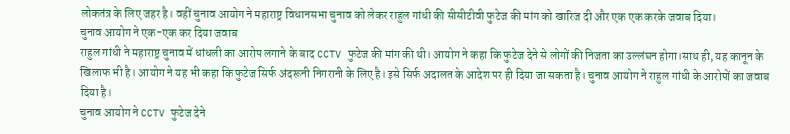लोकतंत्र के लिए जहर है। वहीं चुनाव आयोग ने महाराष्ट्र विधानसभा चुनाव को लेकर राहुल गांधी की सीसीटीवी फुटेज की मांग को खारिज दी और एक एक करके जवाब दिया।
चुनाव आयोग ने एक-एक कर दिया जवाब
राहुल गांधी ने महाराष्ट्र चुनाव में धांधली का आरोप लगाने के बाद CCTV फुटेज की मांग की थी। आयोग ने कहा कि फुटेज देने से लोगों की निजता का उल्लंघन होगा।साथ ही, यह कानून के खिलाफ भी है। आयोग ने यह भी कहा कि फुटेज सिर्फ अंदरूनी निगरानी के लिए है। इसे सिर्फ अदालत के आदेश पर ही दिया जा सकता है। चुनाव आयोग ने राहुल गांधी के आरोपों का जवाब दिया है।
चुनाव आयोग ने CCTV फुटेज देने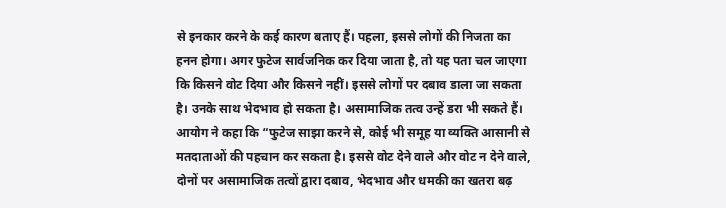से इनकार करने के कई कारण बताए हैं। पहला, इससे लोगों की निजता का हनन होगा। अगर फुटेज सार्वजनिक कर दिया जाता है, तो यह पता चल जाएगा कि किसने वोट दिया और किसने नहीं। इससे लोगों पर दबाव डाला जा सकता है। उनके साथ भेदभाव हो सकता है। असामाजिक तत्व उन्हें डरा भी सकते हैं। आयोग ने कहा कि “फुटेज साझा करने से, कोई भी समूह या व्यक्ति आसानी से मतदाताओं की पहचान कर सकता है। इससे वोट देने वाले और वोट न देने वाले, दोनों पर असामाजिक तत्वों द्वारा दबाव, भेदभाव और धमकी का खतरा बढ़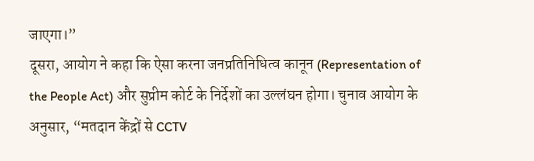जाएगा।”
दूसरा, आयोग ने कहा कि ऐसा करना जनप्रतिनिधित्व कानून (Representation of the People Act) और सुप्रीम कोर्ट के निर्देशों का उल्लंघन होगा। चुनाव आयोग के अनुसार, “मतदान केंद्रों से CCTV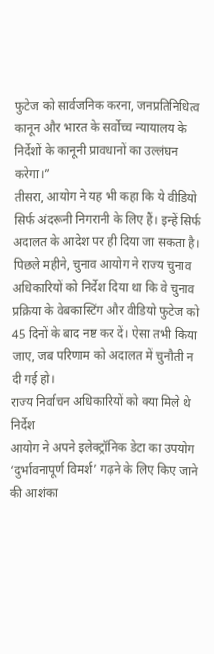फुटेज को सार्वजनिक करना, जनप्रतिनिधित्व कानून और भारत के सर्वोच्च न्यायालय के निर्देशों के कानूनी प्रावधानों का उल्लंघन करेगा।”
तीसरा, आयोग ने यह भी कहा कि ये वीडियो सिर्फ अंदरूनी निगरानी के लिए हैं। इन्हें सिर्फ अदालत के आदेश पर ही दिया जा सकता है। पिछले महीने, चुनाव आयोग ने राज्य चुनाव अधिकारियों को निर्देश दिया था कि वे चुनाव प्रक्रिया के वेबकास्टिंग और वीडियो फुटेज को 45 दिनों के बाद नष्ट कर दें। ऐसा तभी किया जाए, जब परिणाम को अदालत में चुनौती न दी गई हो।
राज्य निर्वाचन अधिकारियों को क्या मिले थे निर्देश
आयोग ने अपने इलेक्ट्रॉनिक डेटा का उपयोग ‘दुर्भावनापूर्ण विमर्श’ गढ़ने के लिए किए जाने की आशंका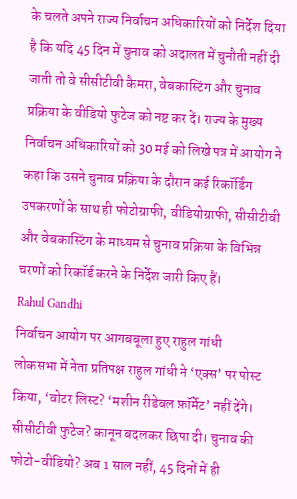के चलते अपने राज्य निर्वाचन अधिकारियों को निर्देश दिया है कि यदि 45 दिन में चुनाव को अदालत में चुनौती नहीं दी जाती तो वे सीसीटीवी कैमरा, वेबकास्टिंग और चुनाव प्रक्रिया के वीडियो फुटेज को नष्ट कर दें। राज्य के मुख्य निर्वाचन अधिकारियों को 30 मई को लिखे पत्र में आयोग ने कहा कि उसने चुनाव प्रक्रिया के दौरान कई रिकॉर्डिंग उपकरणों के साथ ही फोटोग्राफी, वीडियोग्राफी, सीसीटीवी और वेबकास्टिंग के माध्यम से चुनाव प्रक्रिया के विभिन्न चरणों को रिकॉर्ड करने के निर्देश जारी किए हैं।
Rahul Gandhi
निर्वाचन आयोग पर आगबबूला हुए राहुल गांधी
लोकसभा में नेता प्रतिपक्ष राहुल गांधी ने ‘एक्स’ पर पोस्ट किया, ‘वोटर लिस्ट? ‘मशीन रीडेबल फ़ॉर्मेट’ नहीं देंगे। सीसीटीवी फुटेज? कानून बदलकर छिपा दी। चुनाव की फोटो-वीडियो? अब 1 साल नहीं, 45 दिनों में ही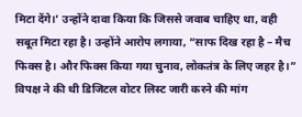मिटा देंगे।’ उन्होंने दावा किया कि जिससे जवाब चाहिए था, वही सबूत मिटा रहा है। उन्होंने आरोप लगाया, “साफ दिख रहा है – मैच फिक्स है। और फिक्स किया गया चुनाव, लोकतंत्र के लिए जहर है।”
विपक्ष ने की थी डिजिटल वोटर लिस्ट जारी करने की मांग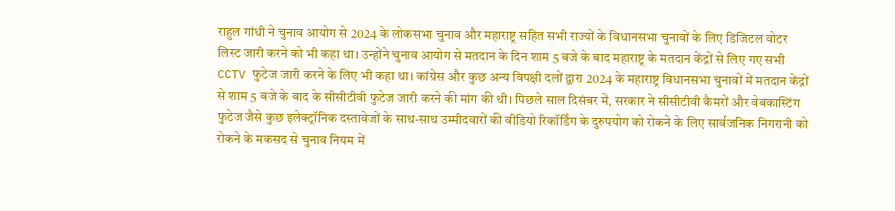राहुल गांधी ने चुनाव आयोग से 2024 के लोकसभा चुनाव और महाराष्ट्र सहित सभी राज्यों के विधानसभा चुनावों के लिए डिजिटल वोटर लिस्ट जारी करने को भी कहा था। उन्होंने चुनाव आयोग से मतदान के दिन शाम 5 बजे के बाद महाराष्ट्र के मतदान केंद्रों से लिए गए सभी CCTV फुटेज जारी करने के लिए भी कहा था। कांग्रेस और कुछ अन्य विपक्षी दलों द्वारा 2024 के महाराष्ट्र विधानसभा चुनावों में मतदान केंद्रों से शाम 5 बजे के बाद के सीसीटीवी फुटेज जारी करने की मांग की थी। पिछले साल दिसंबर में, सरकार ने सीसीटीवी कैमरों और वेबकास्टिंग फुटेज जैसे कुछ इलेक्ट्रॉनिक दस्तावेजों के साथ-साथ उम्मीदवारों की वीडियो रिकॉर्डिंग के दुरुपयोग को रोकने के लिए सार्वजनिक निगरानी को रोकने के मकसद से चुनाव नियम में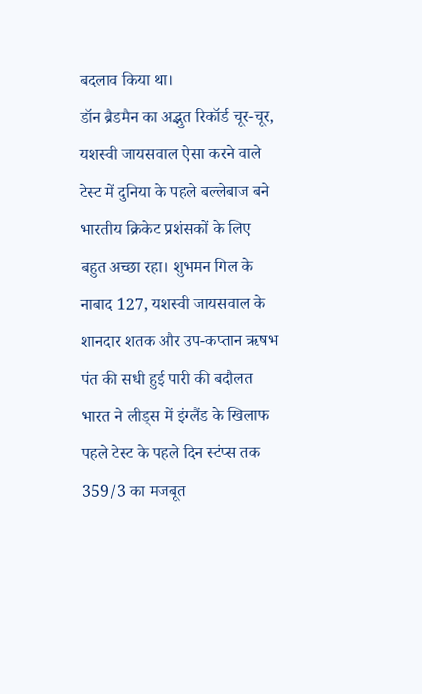बदलाव किया था।
डॉन ब्रैडमैन का अद्भुत रिकॉर्ड चूर-चूर, यशस्वी जायसवाल ऐसा करने वाले टेस्ट में दुनिया के पहले बल्लेबाज बने
भारतीय क्रिकेट प्रशंसकों के लिए बहुत अच्छा रहा। शुभमन गिल के नाबाद 127, यशस्वी जायसवाल के शानदार शतक और उप-कप्तान ऋषभ पंत की सधी हुई पारी की बदौलत भारत ने लीड्स में इंग्लैंड के खिलाफ पहले टेस्ट के पहले दिन स्टंप्स तक 359/3 का मजबूत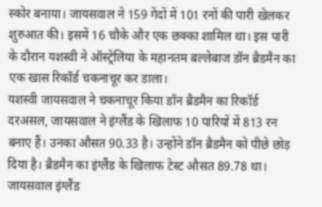स्कोर बनाया। जायसवाल ने 159 गेंदों में 101 रनों की पारी खेलकर शुरुआत की। इसमें 16 चौके और एक छक्का शामिल था। इस पारी के दौरान यशस्वी ने ऑस्ट्रेलिया के महानतम बल्लेबाज डॉन ब्रैडमैन का एक खास रिकॉर्ड चकनाचूर कर डाला।
यशस्वी जायसवाल ने चकनाचूर किया डॉन ब्रैडमैन का रिकॉर्ड
दरअसल, जायसवाल ने इंग्लैंड के खिलाफ 10 पारियों में 813 रन बनाए हैं। उनका औसत 90.33 है। उन्होंने डॉन ब्रैडमैन को पीछे छोड़ दिया है। ब्रैडमैन का इंग्लैंड के खिलाफ टेस्ट औसत 89.78 था। जायसवाल इंग्लैंड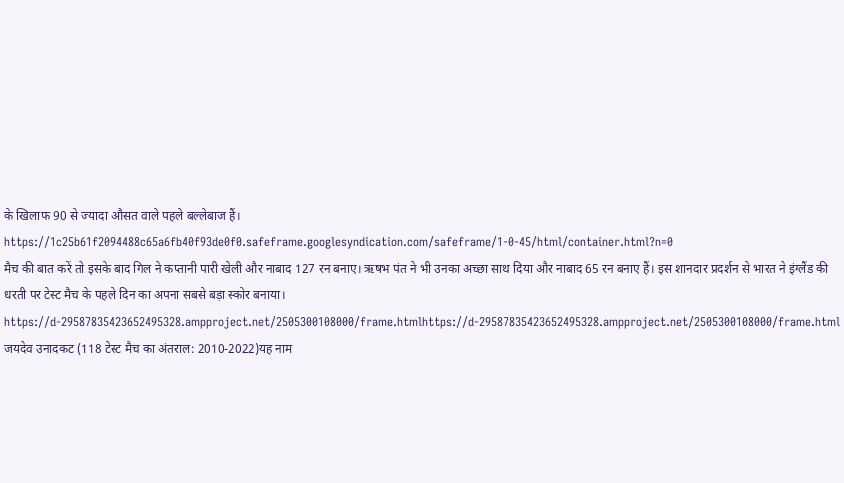के खिलाफ 90 से ज्यादा औसत वाले पहले बल्लेबाज हैं।
https://1c25b61f2094488c65a6fb40f93de0f0.safeframe.googlesyndication.com/safeframe/1-0-45/html/container.html?n=0
मैच की बात करें तो इसके बाद गिल ने कप्तानी पारी खेली और नाबाद 127 रन बनाए। ऋषभ पंत ने भी उनका अच्छा साथ दिया और नाबाद 65 रन बनाए हैं। इस शानदार प्रदर्शन से भारत ने इंग्लैंड की धरती पर टेस्ट मैच के पहले दिन का अपना सबसे बड़ा स्कोर बनाया।
https://d-29587835423652495328.ampproject.net/2505300108000/frame.htmlhttps://d-29587835423652495328.ampproject.net/2505300108000/frame.html
जयदेव उनादकट (118 टेस्ट मैच का अंतराल: 2010-2022)यह नाम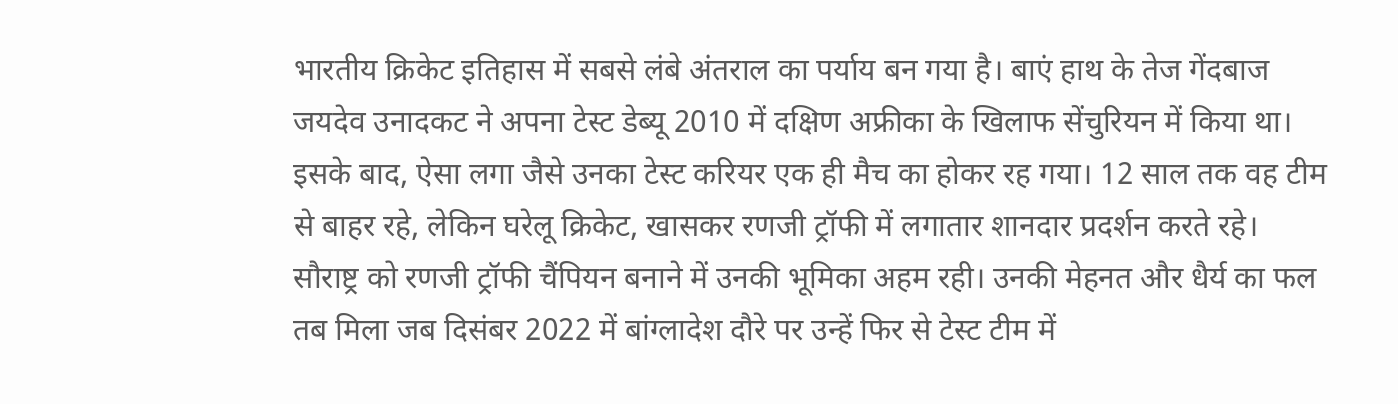भारतीय क्रिकेट इतिहास में सबसे लंबे अंतराल का पर्याय बन गया है। बाएं हाथ के तेज गेंदबाज जयदेव उनादकट ने अपना टेस्ट डेब्यू 2010 में दक्षिण अफ्रीका के खिलाफ सेंचुरियन में किया था। इसके बाद, ऐसा लगा जैसे उनका टेस्ट करियर एक ही मैच का होकर रह गया। 12 साल तक वह टीम से बाहर रहे, लेकिन घरेलू क्रिकेट, खासकर रणजी ट्रॉफी में लगातार शानदार प्रदर्शन करते रहे। सौराष्ट्र को रणजी ट्रॉफी चैंपियन बनाने में उनकी भूमिका अहम रही। उनकी मेहनत और धैर्य का फल तब मिला जब दिसंबर 2022 में बांग्लादेश दौरे पर उन्हें फिर से टेस्ट टीम में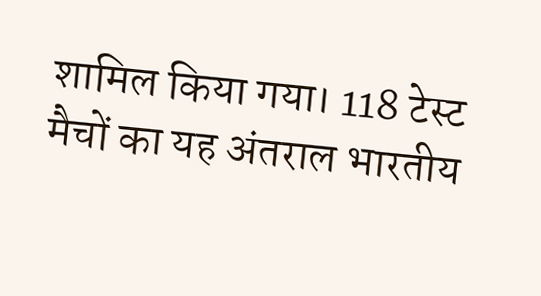शामिल किया गया। 118 टेस्ट मैचों का यह अंतराल भारतीय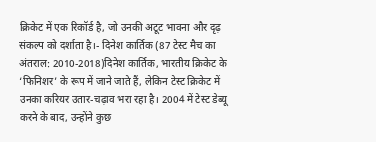क्रिकेट में एक रिकॉर्ड है, जो उनकी अटूट भावना और दृढ़ संकल्प को दर्शाता है।- दिनेश कार्तिक (87 टेस्ट मैच का अंतराल: 2010-2018)दिनेश कार्तिक, भारतीय क्रिकेट के ‘फिनिशर’ के रूप में जाने जाते हैं, लेकिन टेस्ट क्रिकेट में उनका करियर उतार-चढ़ाव भरा रहा है। 2004 में टेस्ट डेब्यू करने के बाद, उन्होंने कुछ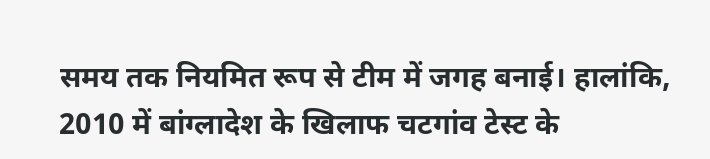समय तक नियमित रूप से टीम में जगह बनाई। हालांकि, 2010 में बांग्लादेश के खिलाफ चटगांव टेस्ट के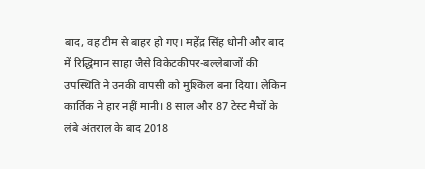बाद, वह टीम से बाहर हो गए। महेंद्र सिंह धोनी और बाद में रिद्धिमान साहा जैसे विकेटकीपर-बल्लेबाजों की उपस्थिति ने उनकी वापसी को मुश्किल बना दिया। लेकिन कार्तिक ने हार नहीं मानी। 8 साल और 87 टेस्ट मैचों के लंबे अंतराल के बाद 2018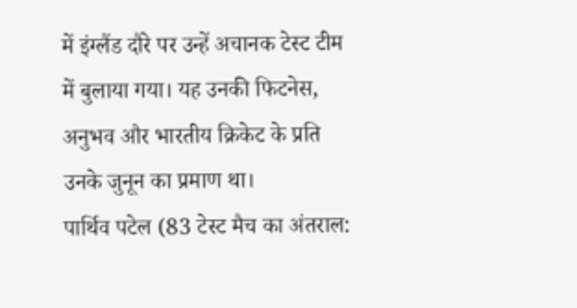में इंग्लैंड दौरे पर उन्हें अचानक टेस्ट टीम में बुलाया गया। यह उनकी फिटनेस, अनुभव और भारतीय क्रिकेट के प्रति उनके जुनून का प्रमाण था।
पार्थिव पटेल (83 टेस्ट मैच का अंतराल: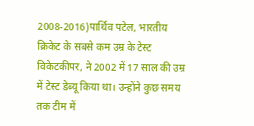2008-2016)पार्थिव पटेल, भारतीय क्रिकेट के सबसे कम उम्र के टेस्ट विकेटकीपर, ने 2002 में 17 साल की उम्र में टेस्ट डेब्यू किया था। उन्होंने कुछ समय तक टीम में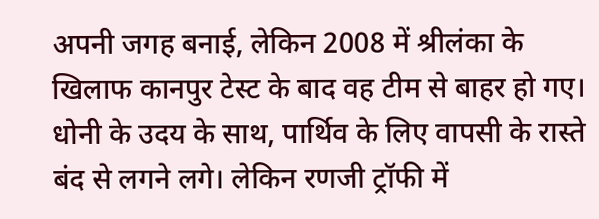अपनी जगह बनाई, लेकिन 2008 में श्रीलंका के खिलाफ कानपुर टेस्ट के बाद वह टीम से बाहर हो गए। धोनी के उदय के साथ, पार्थिव के लिए वापसी के रास्ते बंद से लगने लगे। लेकिन रणजी ट्रॉफी में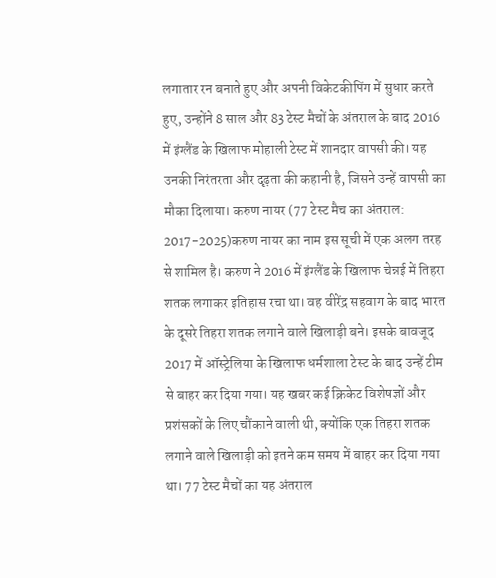लगातार रन बनाते हुए और अपनी विकेटकीपिंग में सुधार करते हुए, उन्होंने 8 साल और 83 टेस्ट मैचों के अंतराल के बाद 2016 में इंग्लैंड के खिलाफ मोहाली टेस्ट में शानदार वापसी की। यह उनकी निरंतरता और दृढ़ता की कहानी है, जिसने उन्हें वापसी का मौका दिलाया। करुण नायर (77 टेस्ट मैच का अंतराल: 2017-2025)करुण नायर का नाम इस सूची में एक अलग तरह से शामिल है। करुण ने 2016 में इंग्लैंड के खिलाफ चेन्नई में तिहरा शतक लगाकर इतिहास रचा था। वह वीरेंद्र सहवाग के बाद भारत के दूसरे तिहरा शतक लगाने वाले खिलाड़ी बने। इसके बावजूद 2017 में ऑस्ट्रेलिया के खिलाफ धर्मशाला टेस्ट के बाद उन्हें टीम से बाहर कर दिया गया। यह खबर कई क्रिकेट विशेषज्ञों और प्रशंसकों के लिए चौंकाने वाली थी, क्योंकि एक तिहरा शतक लगाने वाले खिलाड़ी को इतने कम समय में बाहर कर दिया गया था। 77 टेस्ट मैचों का यह अंतराल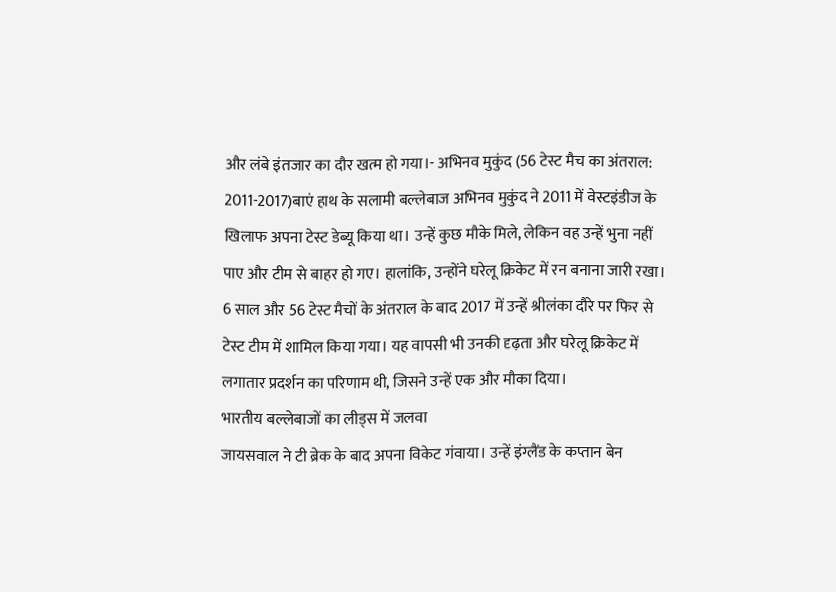और लंबे इंतजार का दौर खत्म हो गया।- अभिनव मुकुंद (56 टेस्ट मैच का अंतराल: 2011-2017)बाएं हाथ के सलामी बल्लेबाज अभिनव मुकुंद ने 2011 में वेस्टइंडीज के खिलाफ अपना टेस्ट डेब्यू किया था। उन्हें कुछ मौके मिले, लेकिन वह उन्हें भुना नहीं पाए और टीम से बाहर हो गए। हालांकि, उन्होंने घरेलू क्रिकेट में रन बनाना जारी रखा। 6 साल और 56 टेस्ट मैचों के अंतराल के बाद 2017 में उन्हें श्रीलंका दौरे पर फिर से टेस्ट टीम में शामिल किया गया। यह वापसी भी उनकी दृढ़ता और घरेलू क्रिकेट में लगातार प्रदर्शन का परिणाम थी, जिसने उन्हें एक और मौका दिया।
भारतीय बल्लेबाजों का लीड्स में जलवा
जायसवाल ने टी ब्रेक के बाद अपना विकेट गंवाया। उन्हें इंग्लैंड के कप्तान बेन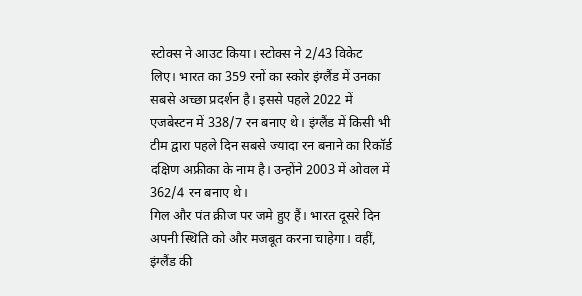स्टोक्स ने आउट किया। स्टोक्स ने 2/43 विकेट लिए। भारत का 359 रनों का स्कोर इंग्लैंड में उनका सबसे अच्छा प्रदर्शन है। इससे पहले 2022 में एजबेस्टन में 338/7 रन बनाए थे। इंग्लैंड में किसी भी टीम द्वारा पहले दिन सबसे ज्यादा रन बनाने का रिकॉर्ड दक्षिण अफ्रीका के नाम है। उन्होंने 2003 में ओवल में 362/4 रन बनाए थे।
गिल और पंत क्रीज पर जमे हुए हैं। भारत दूसरे दिन अपनी स्थिति को और मजबूत करना चाहेगा। वहीं, इंग्लैंड की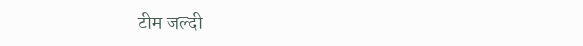टीम जल्दी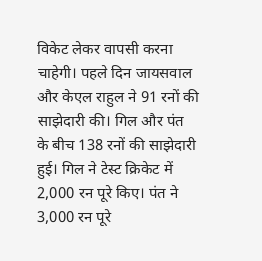विकेट लेकर वापसी करना चाहेगी। पहले दिन जायसवाल और केएल राहुल ने 91 रनों की साझेदारी की। गिल और पंत के बीच 138 रनों की साझेदारी हुई। गिल ने टेस्ट क्रिकेट में 2,000 रन पूरे किए। पंत ने 3,000 रन पूरे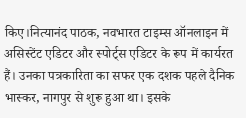किए।नित्यानंद पाठक, नवभारत टाइम्स ऑनलाइन में असिस्टेंट एडिटर और स्पोर्ट्स एडिटर के रूप में कार्यरत हैं। उनका पत्रकारिता का सफर एक दशक पहले दैनिक भास्कर, नागपुर से शुरू हुआ था। इसके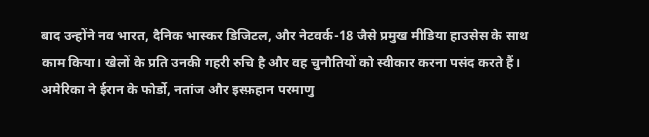बाद उन्होंने नव भारत, दैनिक भास्कर डिजिटल, और नेटवर्क-18 जैसे प्रमुख मीडिया हाउसेस के साथ काम किया। खेलों के प्रति उनकी गहरी रुचि है और वह चुनौतियों को स्वीकार करना पसंद करते हैं।
अमेरिका ने ईरान के फोर्डो, नतांज और इस्फ़हान परमाणु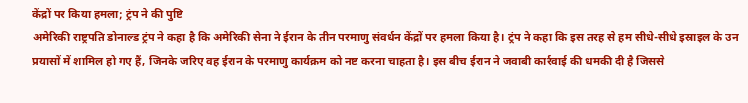केंद्रों पर किया हमला; ट्रंप ने की पुष्टि
अमेरिकी राष्ट्रपति डोनाल्ड ट्रंप ने कहा है कि अमेरिकी सेना ने ईरान के तीन परमाणु संवर्धन केंद्रों पर हमला किया है। ट्रंप ने कहा कि इस तरह से हम सीधे-सीधे इस्राइल के उन प्रयासों में शामिल हो गए हैं, जिनके जरिए वह ईरान के परमाणु कार्यक्रम को नष्ट करना चाहता है। इस बीच ईरान ने जवाबी कार्रवाई की धमकी दी है जिससे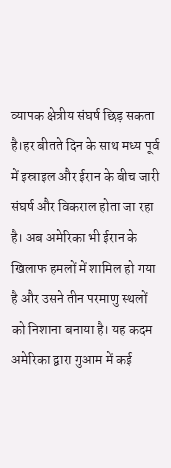व्यापक क्षेत्रीय संघर्ष छिड़ सकता है।हर बीतते दिन के साथ मध्य पूर्व में इस्राइल और ईरान के बीच जारी संघर्ष और विकराल होता जा रहा है। अब अमेरिका भी ईरान के खिलाफ हमलों में शामिल हो गया है और उसने तीन परमाणु स्थलों को निशाना बनाया है। यह कदम अमेरिका द्वारा गुआम में कई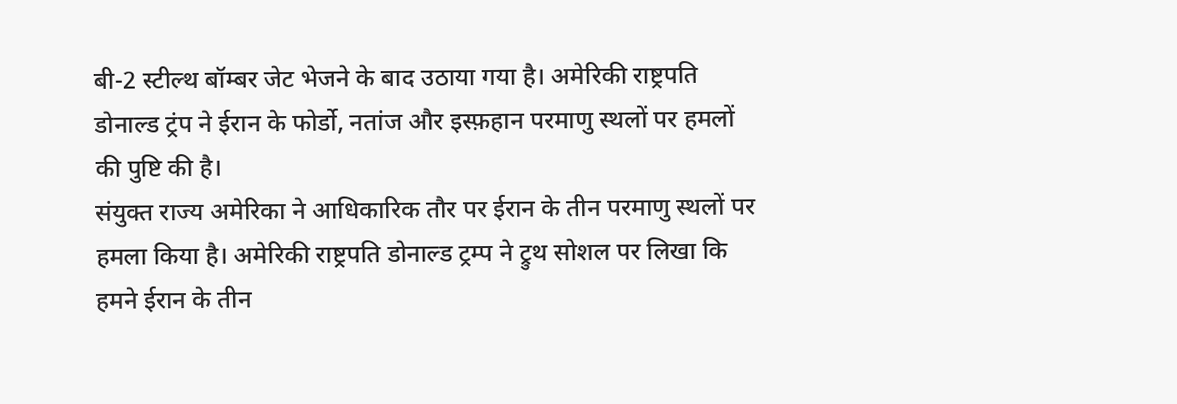बी-2 स्टील्थ बॉम्बर जेट भेजने के बाद उठाया गया है। अमेरिकी राष्ट्रपति डोनाल्ड ट्रंप ने ईरान के फोर्डो, नतांज और इस्फ़हान परमाणु स्थलों पर हमलों की पुष्टि की है।
संयुक्त राज्य अमेरिका ने आधिकारिक तौर पर ईरान के तीन परमाणु स्थलों पर हमला किया है। अमेरिकी राष्ट्रपति डोनाल्ड ट्रम्प ने ट्रुथ सोशल पर लिखा कि हमने ईरान के तीन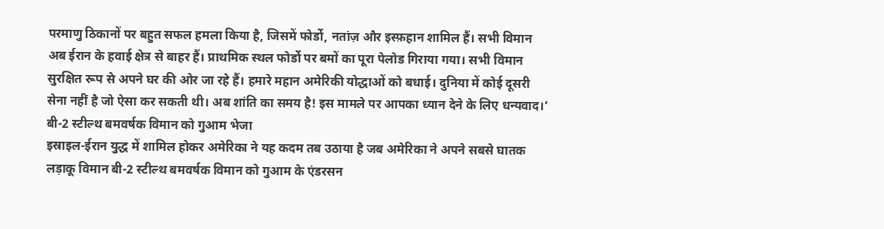परमाणु ठिकानों पर बहुत सफल हमला किया है, जिसमें फोर्डो, नतांज़ और इस्फ़हान शामिल हैं। सभी विमान अब ईरान के हवाई क्षेत्र से बाहर हैं। प्राथमिक स्थल फोर्डो पर बमों का पूरा पेलोड गिराया गया। सभी विमान सुरक्षित रूप से अपने घर की ओर जा रहे हैं। हमारे महान अमेरिकी योद्धाओं को बधाई। दुनिया में कोई दूसरी सेना नहीं है जो ऐसा कर सकती थी। अब शांति का समय है! इस मामले पर आपका ध्यान देने के लिए धन्यवाद।’
बी-2 स्टील्थ बमवर्षक विमान को गुआम भेजा
इस्राइल-ईरान युद्ध में शामिल होकर अमेरिका ने यह कदम तब उठाया है जब अमेरिका ने अपने सबसे घातक लड़ाकू विमान बी-2 स्टील्थ बमवर्षक विमान को गुआम के एंडरसन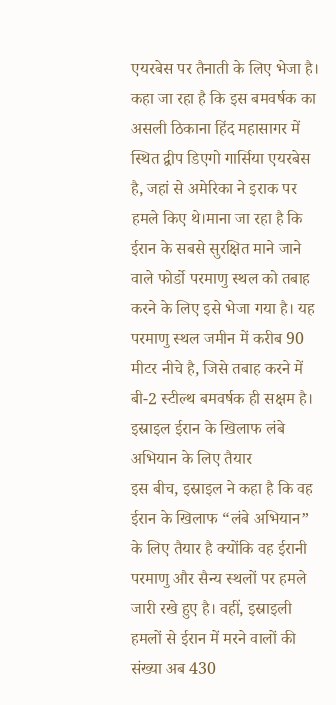एयरबेस पर तैनाती के लिए भेजा है। कहा जा रहा है कि इस बमवर्षक का असली ठिकाना हिंद महासागर में स्थित द्वीप डिएगो गार्सिया एयरबेस है, जहां से अमेरिका ने इराक पर हमले किए थे।माना जा रहा है कि ईरान के सबसे सुरक्षित माने जाने वाले फोर्डो परमाणु स्थल को तबाह करने के लिए इसे भेजा गया है। यह परमाणु स्थल जमीन में करीब 90 मीटर नीचे है, जिसे तबाह करने में बी-2 स्टील्थ बमवर्षक ही सक्षम है।
इस्राइल ईरान के खिलाफ लंबे अभियान के लिए तैयार
इस बीच, इस्राइल ने कहा है कि वह ईरान के खिलाफ “लंबे अभियान” के लिए तैयार है क्योंकि वह ईरानी परमाणु और सैन्य स्थलों पर हमले जारी रखे हुए है। वहीं, इस्राइली हमलों से ईरान में मरने वालों की संख्या अब 430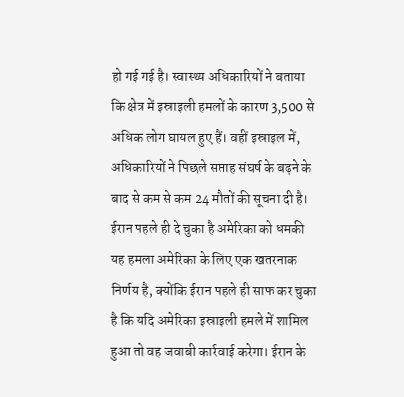हो गई गई है। स्वास्थ्य अधिकारियों ने बताया कि क्षेत्र में इस्राइली हमलों के कारण 3,500 से अधिक लोग घायल हुए हैं। वहीं इस्राइल में, अधिकारियों ने पिछले सप्ताह संघर्ष के बढ़ने के बाद से कम से कम 24 मौतों की सूचना दी है।
ईरान पहले ही दे चुका है अमेरिका को धमकी
यह हमला अमेरिका के लिए एक खतरनाक निर्णय है, क्योंकि ईरान पहले ही साफ कर चुका है कि यदि अमेरिका इस्राइली हमले में शामिल हुआ तो वह जवाबी कार्रवाई करेगा। ईरान के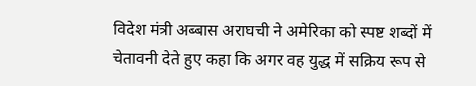विदेश मंत्री अब्बास अराघची ने अमेरिका को स्पष्ट शब्दों में चेतावनी देते हुए कहा कि अगर वह युद्ध में सक्रिय रूप से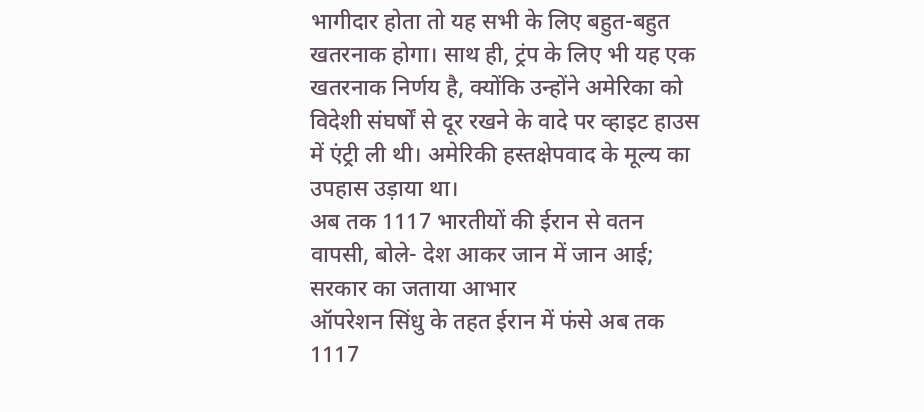भागीदार होता तो यह सभी के लिए बहुत-बहुत खतरनाक होगा। साथ ही, ट्रंप के लिए भी यह एक खतरनाक निर्णय है, क्योंकि उन्होंने अमेरिका को विदेशी संघर्षों से दूर रखने के वादे पर व्हाइट हाउस में एंट्री ली थी। अमेरिकी हस्तक्षेपवाद के मूल्य का उपहास उड़ाया था।
अब तक 1117 भारतीयों की ईरान से वतन वापसी, बोले- देश आकर जान में जान आई; सरकार का जताया आभार
ऑपरेशन सिंधु के तहत ईरान में फंसे अब तक 1117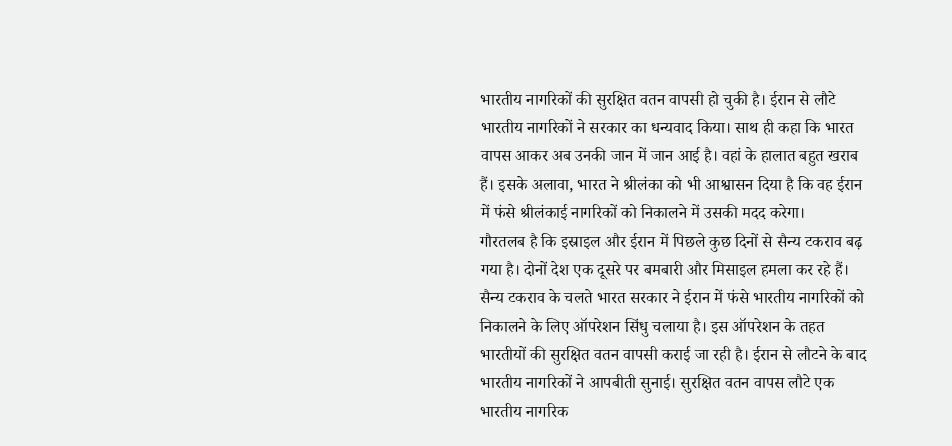भारतीय नागरिकों की सुरक्षित वतन वापसी हो चुकी है। ईरान से लौटे भारतीय नागरिकों ने सरकार का धन्यवाद किया। साथ ही कहा कि भारत वापस आकर अब उनकी जान में जान आई है। वहां के हालात बहुत खराब हैं। इसके अलावा, भारत ने श्रीलंका को भी आश्वासन दिया है कि वह ईरान में फंसे श्रीलंकाई नागरिकों को निकालने में उसकी मदद करेगा।
गौरतलब है कि इस्राइल और ईरान में पिछले कुछ दिनों से सैन्य टकराव बढ़ गया है। दोनों देश एक दूसरे पर बमबारी और मिसाइल हमला कर रहे हैं। सैन्य टकराव के चलते भारत सरकार ने ईरान में फंसे भारतीय नागरिकों को निकालने के लिए ऑपरेशन सिंधु चलाया है। इस ऑपरेशन के तहत भारतीयों की सुरक्षित वतन वापसी कराई जा रही है। ईरान से लौटने के बाद भारतीय नागरिकों ने आपबीती सुनाई। सुरक्षित वतन वापस लौटे एक भारतीय नागरिक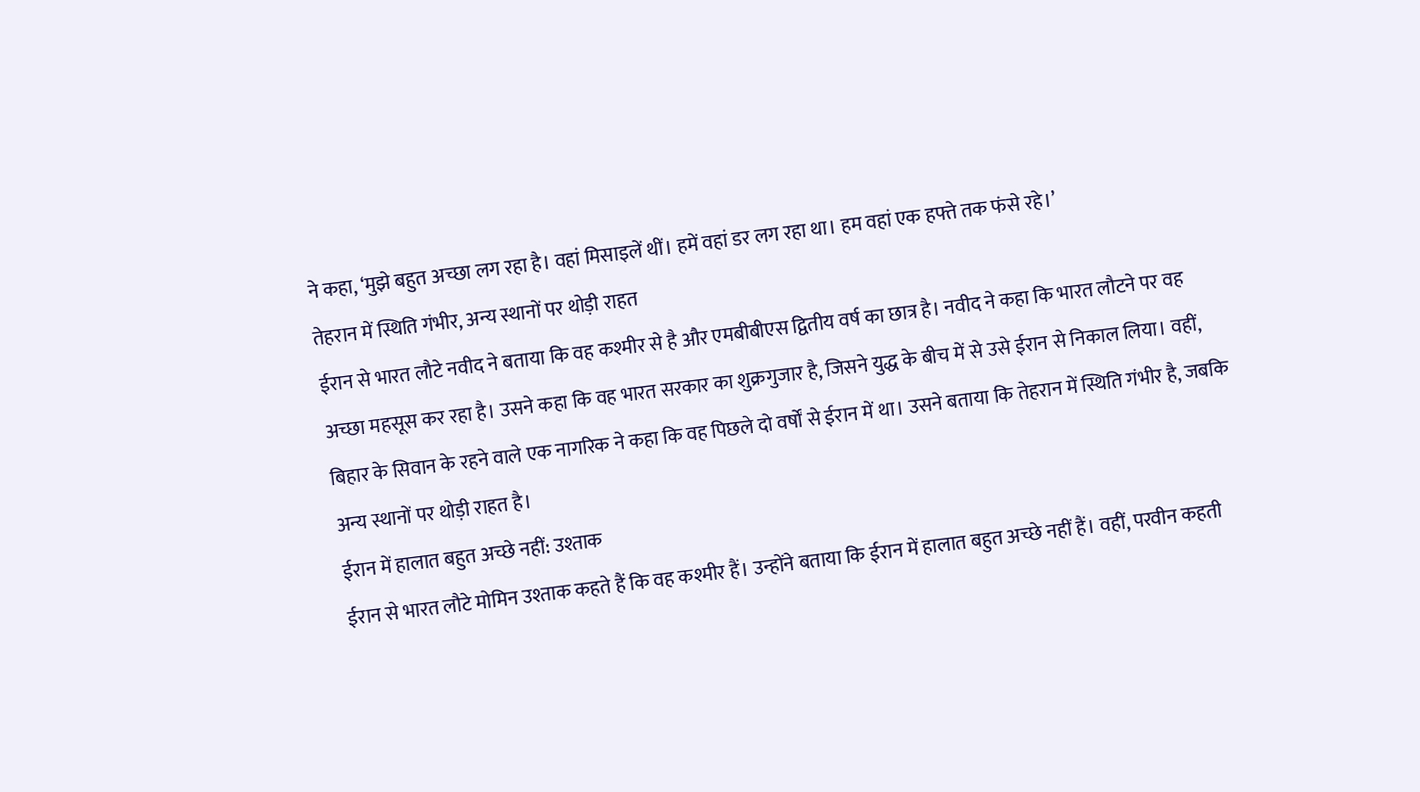ने कहा, ‘मुझे बहुत अच्छा लग रहा है। वहां मिसाइलें थीं। हमें वहां डर लग रहा था। हम वहां एक हफ्ते तक फंसे रहे।’
तेहरान में स्थिति गंभीर, अन्य स्थानों पर थोड़ी राहत
ईरान से भारत लौटे नवीद ने बताया कि वह कश्मीर से है और एमबीबीएस द्वितीय वर्ष का छात्र है। नवीद ने कहा कि भारत लौटने पर वह अच्छा महसूस कर रहा है। उसने कहा कि वह भारत सरकार का शुक्रगुजार है, जिसने युद्ध के बीच में से उसे ईरान से निकाल लिया। वहीं, बिहार के सिवान के रहने वाले एक नागरिक ने कहा कि वह पिछले दो वर्षों से ईरान में था। उसने बताया कि तेहरान में स्थिति गंभीर है, जबकि अन्य स्थानों पर थोड़ी राहत है।
ईरान में हालात बहुत अच्छे नहीं: उश्ताक
ईरान से भारत लौटे मोमिन उश्ताक कहते हैं कि वह कश्मीर हैं। उन्होंने बताया कि ईरान में हालात बहुत अच्छे नहीं हैं। वहीं, परवीन कहती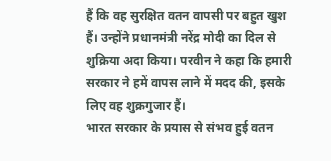हैं कि वह सुरक्षित वतन वापसी पर बहुत खुश हैं। उन्होंने प्रधानमंत्री नरेंद्र मोदी का दिल से शुक्रिया अदा किया। परवीन ने कहा कि हमारी सरकार ने हमें वापस लाने में मदद की, इसके लिए वह शुक्रगुजार हैं।
भारत सरकार के प्रयास से संभव हुई वतन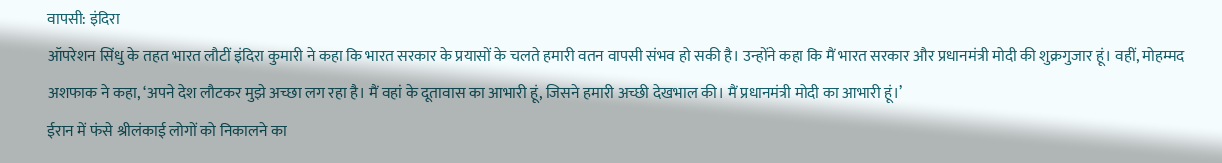वापसी: इंदिरा
ऑपरेशन सिंधु के तहत भारत लौटीं इंदिरा कुमारी ने कहा कि भारत सरकार के प्रयासों के चलते हमारी वतन वापसी संभव हो सकी है। उन्होंने कहा कि मैं भारत सरकार और प्रधानमंत्री मोदी की शुक्रगुजार हूं। वहीं, मोहम्मद अशफाक ने कहा, ‘अपने देश लौटकर मुझे अच्छा लग रहा है। मैं वहां के दूतावास का आभारी हूं, जिसने हमारी अच्छी देखभाल की। मैं प्रधानमंत्री मोदी का आभारी हूं।’
ईरान में फंसे श्रीलंकाई लोगों को निकालने का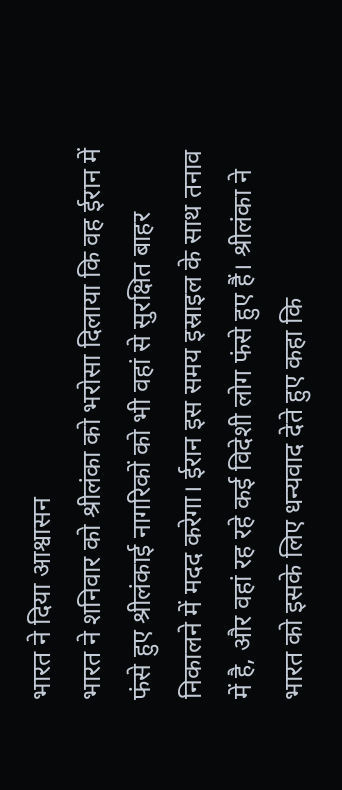भारत ने दिया आश्वासन
भारत ने शनिवार को श्रीलंका को भरोसा दिलाया कि वह ईरान में फंसे हुए श्रीलंकाई नागरिकों को भी वहां से सुरक्षित बाहर निकालने में मदद करेगा। ईरान इस समय इस्राइल के साथ तनाव में है, और वहां रह रहे कई विदेशी लोग फंसे हुए हैं। श्रीलंका ने भारत को इसके लिए धन्यवाद देते हुए कहा कि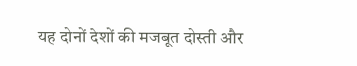यह दोनों देशों की मजबूत दोस्ती और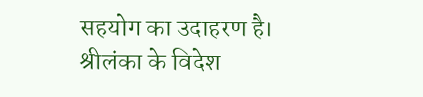सहयोग का उदाहरण है। श्रीलंका के विदेश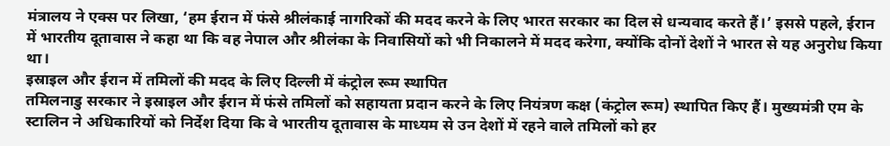मंत्रालय ने एक्स पर लिखा, ‘हम ईरान में फंसे श्रीलंकाई नागरिकों की मदद करने के लिए भारत सरकार का दिल से धन्यवाद करते हैं।’ इससे पहले, ईरान में भारतीय दूतावास ने कहा था कि वह नेपाल और श्रीलंका के निवासियों को भी निकालने में मदद करेगा, क्योंकि दोनों देशों ने भारत से यह अनुरोध किया था।
इस्राइल और ईरान में तमिलों की मदद के लिए दिल्ली में कंट्रोल रूम स्थापित
तमिलनाडु सरकार ने इस्राइल और ईरान में फंसे तमिलों को सहायता प्रदान करने के लिए नियंत्रण कक्ष (कंट्रोल रूम) स्थापित किए हैं। मुख्यमंत्री एम के स्टालिन ने अधिकारियों को निर्देश दिया कि वे भारतीय दूतावास के माध्यम से उन देशों में रहने वाले तमिलों को हर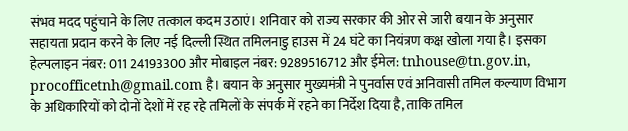संभव मदद पहुंचाने के लिए तत्काल कदम उठाएं। शनिवार को राज्य सरकार की ओर से जारी बयान के अनुसार सहायता प्रदान करने के लिए नई दिल्ली स्थित तमिलनाडु हाउस में 24 घंटे का नियंत्रण कक्ष खोला गया है। इसका हेल्पलाइन नंबर: 011 24193300 और मोबाइल नंबर: 9289516712 और ईमेल: tnhouse@tn.gov.in, procofficetnh@gmail.com है। बयान के अनुसार मुख्यमंत्री ने पुनर्वास एवं अनिवासी तमिल कल्याण विभाग के अधिकारियों को दोनों देशों में रह रहे तमिलों के संपर्क में रहने का निर्देश दिया है, ताकि तमिल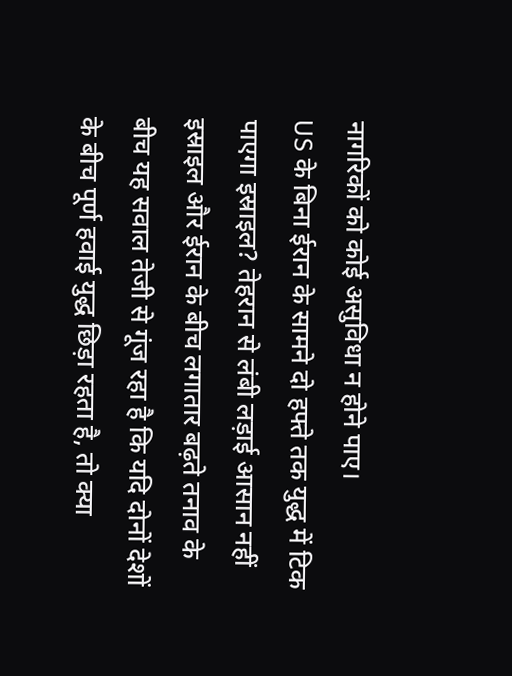नागरिकों को कोई असुविधा न होने पाए।
US के बिना ईरान के सामने दो हफ्ते तक युद्ध में टिक पाएगा इस्राइल? तेहरान से लंबी लड़ाई आसान नहीं
इस्राइल और ईरान के बीच लगातार बढ़ते तनाव के बीच यह सवाल तेजी से गूंज रहा है कि यदि दोनों देशों के बीच पूर्ण हवाई युद्ध छिड़ा रहता है, तो क्या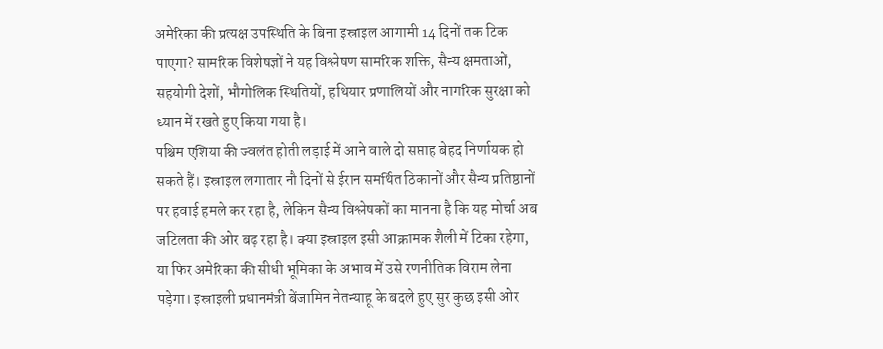अमेरिका की प्रत्यक्ष उपस्थिति के बिना इस्राइल आगामी 14 दिनों तक टिक पाएगा? सामरिक विशेषज्ञों ने यह विश्लेषण सामरिक शक्ति, सैन्य क्षमताओं, सहयोगी देशों, भौगोलिक स्थितियों, हथियार प्रणालियों और नागरिक सुरक्षा को ध्यान में रखते हुए किया गया है।
पश्चिम एशिया की ज्वलंत होती लड़ाई में आने वाले दो सप्ताह बेहद निर्णायक हो सकते हैं। इस्राइल लगातार नौ दिनों से ईरान समर्थित ठिकानों और सैन्य प्रतिष्ठानों पर हवाई हमले कर रहा है, लेकिन सैन्य विश्लेषकों का मानना है कि यह मोर्चा अब जटिलता की ओर बढ़ रहा है। क्या इस्राइल इसी आक्रामक शैली में टिका रहेगा, या फिर अमेरिका की सीधी भूमिका के अभाव में उसे रणनीतिक विराम लेना पड़ेगा। इस्राइली प्रधानमंत्री बेंजामिन नेतन्याहू के बदले हुए सुर कुछ इसी ओर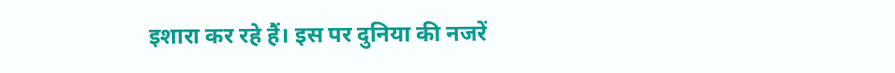इशारा कर रहे हैं। इस पर दुनिया की नजरें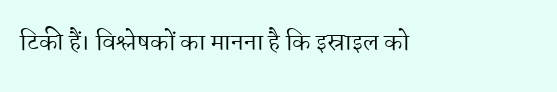टिकी हैं। विश्लेषकों का मानना है कि इस्राइल को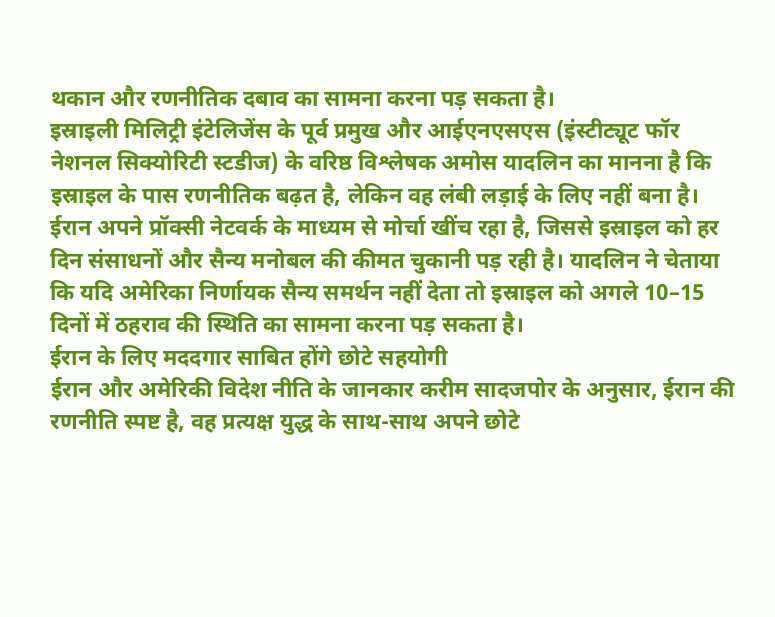थकान और रणनीतिक दबाव का सामना करना पड़ सकता है।
इस्राइली मिलिट्री इंटेलिजेंस के पूर्व प्रमुख और आईएनएसएस (इंस्टीट्यूट फॉर नेशनल सिक्योरिटी स्टडीज) के वरिष्ठ विश्लेषक अमोस यादलिन का मानना है कि इस्राइल के पास रणनीतिक बढ़त है, लेकिन वह लंबी लड़ाई के लिए नहीं बना है। ईरान अपने प्रॉक्सी नेटवर्क के माध्यम से मोर्चा खींच रहा है, जिससे इस्राइल को हर दिन संसाधनों और सैन्य मनोबल की कीमत चुकानी पड़ रही है। यादलिन ने चेताया कि यदि अमेरिका निर्णायक सैन्य समर्थन नहीं देता तो इस्राइल को अगले 10–15 दिनों में ठहराव की स्थिति का सामना करना पड़ सकता है।
ईरान के लिए मददगार साबित होंगे छोटे सहयोगी
ईरान और अमेरिकी विदेश नीति के जानकार करीम सादजपोर के अनुसार, ईरान की रणनीति स्पष्ट है, वह प्रत्यक्ष युद्ध के साथ-साथ अपने छोटे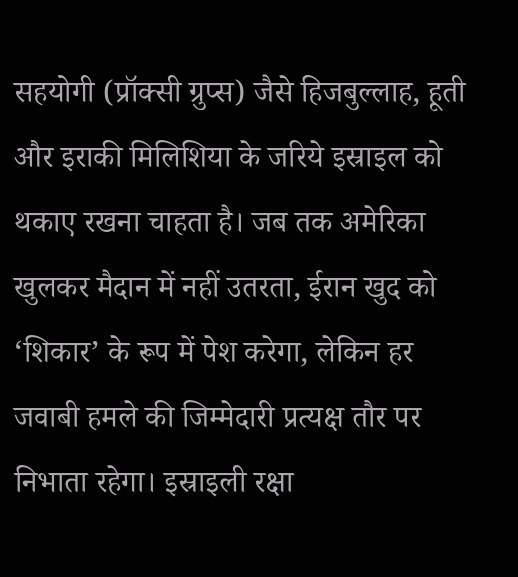सहयोगी (प्रॉक्सी ग्रुप्स) जैसे हिजबुल्लाह, हूती और इराकी मिलिशिया के जरिये इस्राइल को थकाए रखना चाहता है। जब तक अमेरिका खुलकर मैदान में नहीं उतरता, ईरान खुद को ‘शिकार’ के रूप में पेश करेगा, लेकिन हर जवाबी हमले की जिम्मेदारी प्रत्यक्ष तौर पर निभाता रहेगा। इस्राइली रक्षा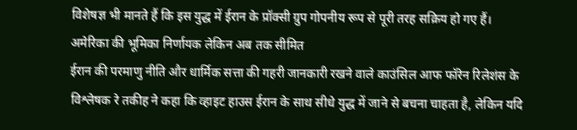विशेषज्ञ भी मानते हैं कि इस युद्ध में ईरान के प्रॉक्सी ग्रुप गोपनीय रूप से पूरी तरह सक्रिय हो गए हैं।
अमेरिका की भूमिका निर्णायक लेकिन अब तक सीमित
ईरान की परमाणु नीति और धार्मिक सत्ता की गहरी जानकारी रखने वाले काउंसिल आफ फॉरेन रिलेशंस के विश्लेषक रे तकीह ने कहा कि व्हाइट हाउस ईरान के साथ सीधे युद्ध में जाने से बचना चाहता है, लेकिन यदि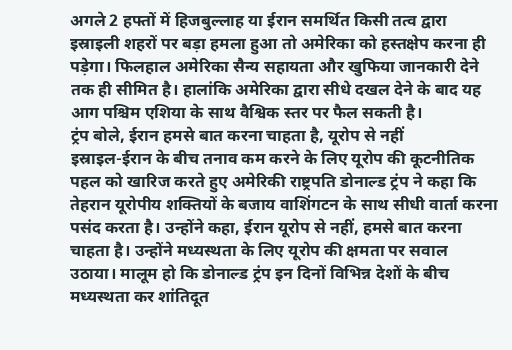अगले 2 हफ्तों में हिजबुल्लाह या ईरान समर्थित किसी तत्व द्वारा इस्राइली शहरों पर बड़ा हमला हुआ तो अमेरिका को हस्तक्षेप करना ही पड़ेगा। फिलहाल अमेरिका सैन्य सहायता और खुफिया जानकारी देने तक ही सीमित है। हालांकि अमेरिका द्वारा सीधे दखल देने के बाद यह आग पश्चिम एशिया के साथ वैश्विक स्तर पर फैल सकती है।
ट्रंप बोले, ईरान हमसे बात करना चाहता है, यूरोप से नहीं
इस्राइल-ईरान के बीच तनाव कम करने के लिए यूरोप की कूटनीतिक पहल को खारिज करते हुए अमेरिकी राष्ट्रपति डोनाल्ड ट्रंप ने कहा कि तेहरान यूरोपीय शक्तियों के बजाय वाशिंगटन के साथ सीधी वार्ता करना पसंद करता है। उन्होंने कहा, ईरान यूरोप से नहीं, हमसे बात करना चाहता है। उन्होंने मध्यस्थता के लिए यूरोप की क्षमता पर सवाल उठाया। मालूम हो कि डोनाल्ड ट्रंप इन दिनों विभिन्न देशों के बीच मध्यस्थता कर शांतिदूत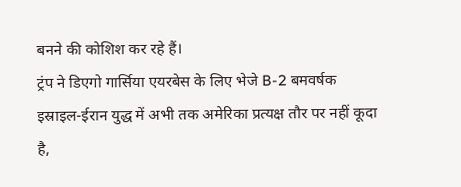बनने की कोशिश कर रहे हैं।
ट्रंप ने डिएगो गार्सिया एयरबेस के लिए भेजे B-2 बमवर्षक
इस्राइल-ईरान युद्ध में अभी तक अमेरिका प्रत्यक्ष तौर पर नहीं कूदा है,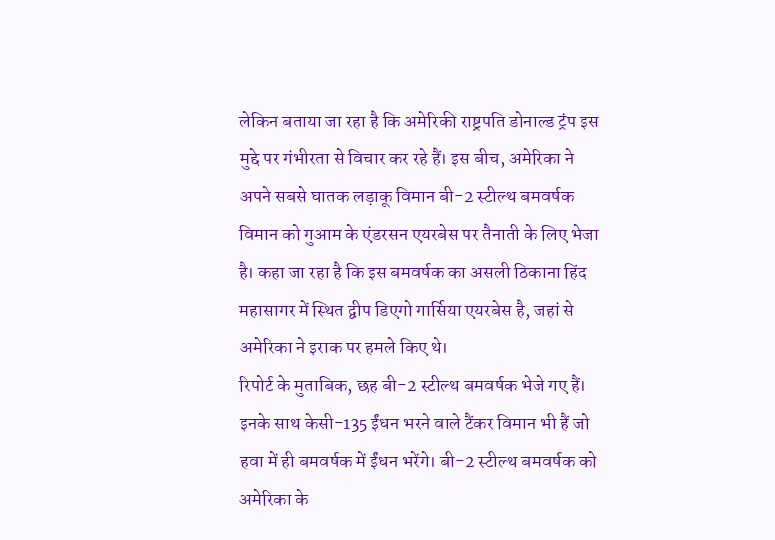लेकिन बताया जा रहा है कि अमेरिकी राष्ट्रपति डोनाल्ड ट्रंप इस मुद्दे पर गंभीरता से विचार कर रहे हैं। इस बीच, अमेरिका ने अपने सबसे घातक लड़ाकू विमान बी-2 स्टील्थ बमवर्षक विमान को गुआम के एंडरसन एयरबेस पर तैनाती के लिए भेजा है। कहा जा रहा है कि इस बमवर्षक का असली ठिकाना हिंद महासागर में स्थित द्वीप डिएगो गार्सिया एयरबेस है, जहां से अमेरिका ने इराक पर हमले किए थे।
रिपोर्ट के मुताबिक, छह बी-2 स्टील्थ बमवर्षक भेजे गए हैं। इनके साथ केसी-135 ईंधन भरने वाले टैंकर विमान भी हैं जो हवा में ही बमवर्षक में ईंधन भरेंगे। बी-2 स्टील्थ बमवर्षक को अमेरिका के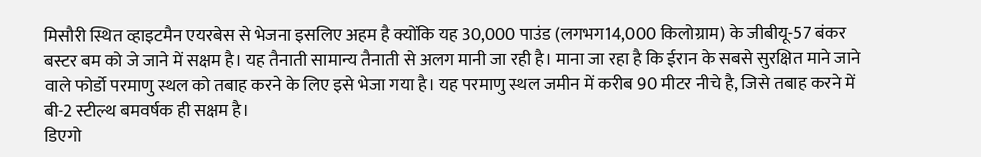मिसौरी स्थित व्हाइटमैन एयरबेस से भेजना इसलिए अहम है क्योंकि यह 30,000 पाउंड (लगभग14,000 किलोग्राम) के जीबीयू-57 बंकर बस्टर बम को जे जाने में सक्षम है। यह तैनाती सामान्य तैनाती से अलग मानी जा रही है। माना जा रहा है कि ईरान के सबसे सुरक्षित माने जाने वाले फोर्डो परमाणु स्थल को तबाह करने के लिए इसे भेजा गया है। यह परमाणु स्थल जमीन में करीब 90 मीटर नीचे है, जिसे तबाह करने में बी-2 स्टील्थ बमवर्षक ही सक्षम है।
डिएगो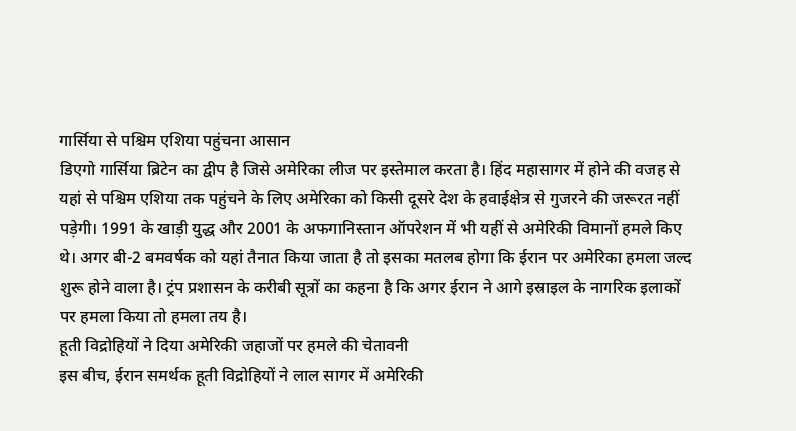गार्सिया से पश्चिम एशिया पहुंचना आसान
डिएगो गार्सिया ब्रिटेन का द्वीप है जिसे अमेरिका लीज पर इस्तेमाल करता है। हिंद महासागर में होने की वजह से यहां से पश्चिम एशिया तक पहुंचने के लिए अमेरिका को किसी दूसरे देश के हवाईक्षेत्र से गुजरने की जरूरत नहीं पड़ेगी। 1991 के खाड़ी युद्ध और 2001 के अफगानिस्तान ऑपरेशन में भी यहीं से अमेरिकी विमानों हमले किए थे। अगर बी-2 बमवर्षक को यहां तैनात किया जाता है तो इसका मतलब होगा कि ईरान पर अमेरिका हमला जल्द शुरू होने वाला है। ट्रंप प्रशासन के करीबी सूत्रों का कहना है कि अगर ईरान ने आगे इस्राइल के नागरिक इलाकों पर हमला किया तो हमला तय है।
हूती विद्रोहियों ने दिया अमेरिकी जहाजों पर हमले की चेतावनी
इस बीच, ईरान समर्थक हूती विद्रोहियों ने लाल सागर में अमेरिकी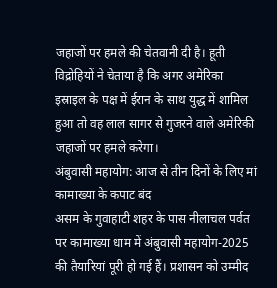जहाजों पर हमले की चेतवानी दी है। हूती विद्रोहियों ने चेताया है कि अगर अमेरिका इस्राइल के पक्ष में ईरान के साथ युद्ध में शामिल हुआ तो वह लाल सागर से गुजरने वाले अमेरिकी जहाजों पर हमले करेगा।
अंबुवासी महायोग: आज से तीन दिनों के लिए मां कामाख्या के कपाट बंद
असम के गुवाहाटी शहर के पास नीलाचल पर्वत पर कामाख्या धाम में अंबुवासी महायोग-2025 की तैयारियां पूरी हो गई हैं। प्रशासन को उम्मीद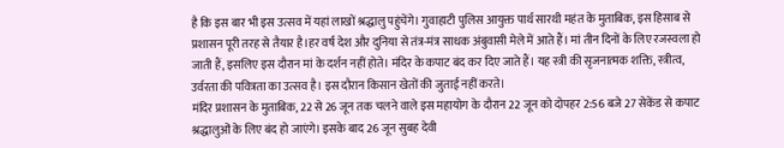है कि इस बार भी इस उत्सव में यहां लाखों श्रद्धालु पहुंचेंगे। गुवाहाटी पुलिस आयुक्त पार्थ सारथी महंत के मुताबिक, इस हिसाब से प्रशासन पूरी तरह से तैयार है।हर वर्ष देश और दुनिया से तंत्र-मंत्र साधक अंबुवासी मेले में आते हैं। मां तीन दिनों के लिए रजस्वला हो जाती हैं, इसलिए इस दौरान मां के दर्शन नहीं होते। मंदिर के कपाट बंद कर दिए जाते हैं। यह स्त्री की सृजनात्मक शक्ति, स्त्रीत्व, उर्वरता की पवित्रता का उत्सव है। इस दौरान किसान खेतों की जुताई नहीं करते।
मंदिर प्रशासन के मुताबिक, 22 से 26 जून तक चलने वाले इस महायोग के दौरान 22 जून को दोपहर 2:56 बजे 27 सेकेंड से कपाट श्रद्धालुओं के लिए बंद हो जाएंगे। इसके बाद 26 जून सुबह देवी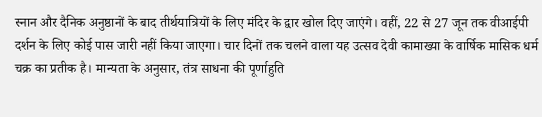स्नान और दैनिक अनुष्ठानों के बाद तीर्थयात्रियों के लिए मंदिर के द्वार खोल दिए जाएंगे। वहीं, 22 से 27 जून तक वीआईपी दर्शन के लिए कोई पास जारी नहीं किया जाएगा। चार दिनों तक चलने वाला यह उत्सव देवी कामाख्या के वार्षिक मासिक धर्म चक्र का प्रतीक है। मान्यता के अनुसार, तंत्र साधना की पूर्णाहुति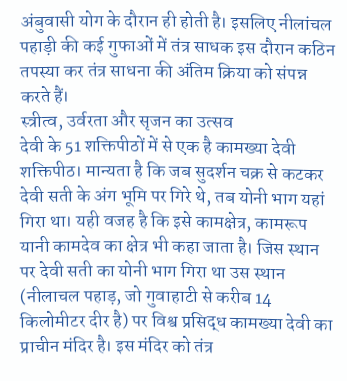अंबुवासी योग के दौरान ही होती है। इसलिए नीलांचल पहाड़ी की कई गुफाओं में तंत्र साधक इस दौरान कठिन तपस्या कर तंत्र साधना की अंतिम क्रिया को संपन्न करते हैं।
स्त्रीत्व, उर्वरता और सृजन का उत्सव
देवी के 51 शक्तिपीठों में से एक है कामख्या देवी शक्तिपीठ। मान्यता है कि जब सुदर्शन चक्र से कटकर देवी सती के अंग भूमि पर गिरे थे, तब योनी भाग यहां गिरा था। यही वजह है कि इसे कामक्षेत्र, कामरूप यानी कामदेव का क्षेत्र भी कहा जाता है। जिस स्थान पर देवी सती का योनी भाग गिरा था उस स्थान (नीलाचल पहाड़, जो गुवाहाटी से करीब 14 किलोमीटर दीर है) पर विश्व प्रसिद्ध कामख्या देवी का प्राचीन मंदिर है। इस मंदिर को तंत्र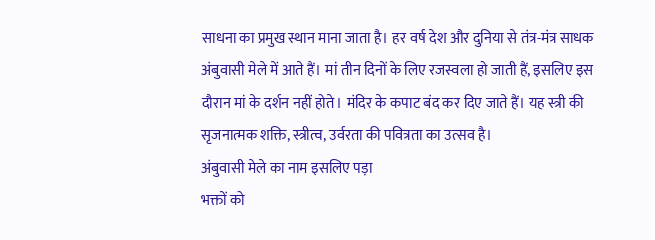साधना का प्रमुख स्थान माना जाता है। हर वर्ष देश और दुनिया से तंत्र-मंत्र साधक अंबुवासी मेले में आते हैं। मां तीन दिनों के लिए रजस्वला हो जाती हैं, इसलिए इस दौरान मां के दर्शन नहीं होते। मंदिर के कपाट बंद कर दिए जाते हैं। यह स्त्री की सृजनात्मक शक्ति, स्त्रीत्व, उर्वरता की पवित्रता का उत्सव है।
अंबुवासी मेले का नाम इसलिए पड़ा
भक्तों को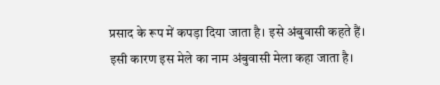प्रसाद के रूप में कपड़ा दिया जाता है। इसे अंबुवासी कहते हैं। इसी कारण इस मेले का नाम अंबुवासी मेला कहा जाता है।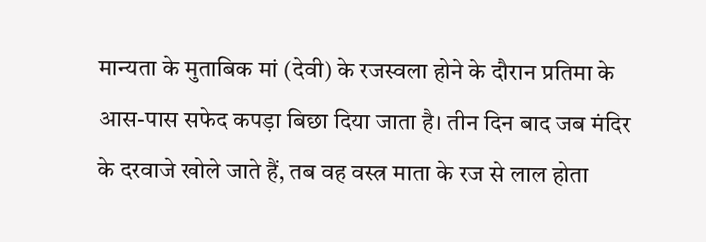मान्यता के मुताबिक मां (देवी) के रजस्वला होने के दौरान प्रतिमा के आस-पास सफेद कपड़ा बिछा दिया जाता है। तीन दिन बाद जब मंदिर के दरवाजे खोले जाते हैं, तब वह वस्त्र माता के रज से लाल होता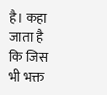है। कहा जाता है कि जिस भी भक्त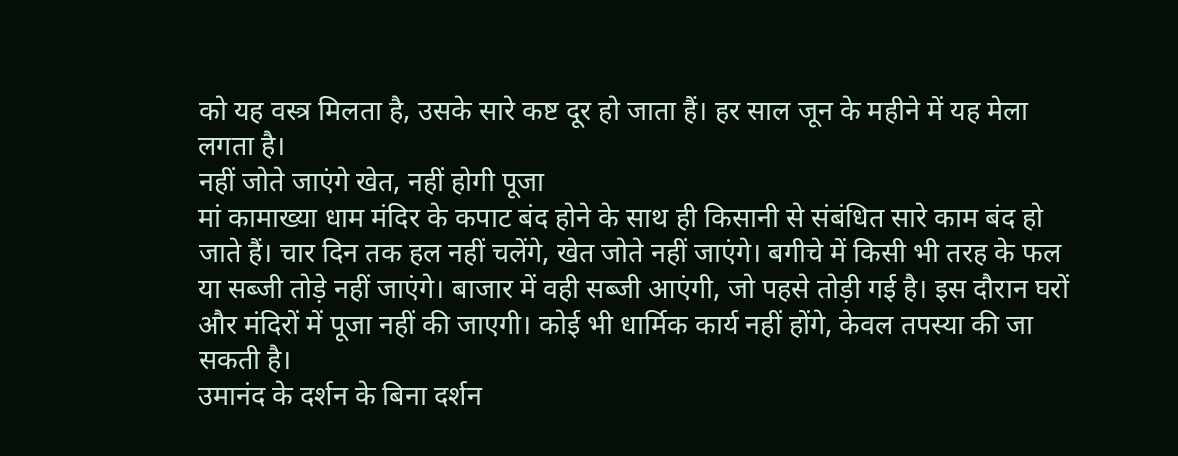को यह वस्त्र मिलता है, उसके सारे कष्ट दूर हो जाता हैं। हर साल जून के महीने में यह मेला लगता है।
नहीं जोते जाएंगे खेत, नहीं होगी पूजा
मां कामाख्या धाम मंदिर के कपाट बंद होने के साथ ही किसानी से संबंधित सारे काम बंद हो जाते हैं। चार दिन तक हल नहीं चलेंगे, खेत जोते नहीं जाएंगे। बगीचे में किसी भी तरह के फल या सब्जी तोड़े नहीं जाएंगे। बाजार में वही सब्जी आएंगी, जो पहसे तोड़ी गई है। इस दौरान घरों और मंदिरों में पूजा नहीं की जाएगी। कोई भी धार्मिक कार्य नहीं होंगे, केवल तपस्या की जा सकती है।
उमानंद के दर्शन के बिना दर्शन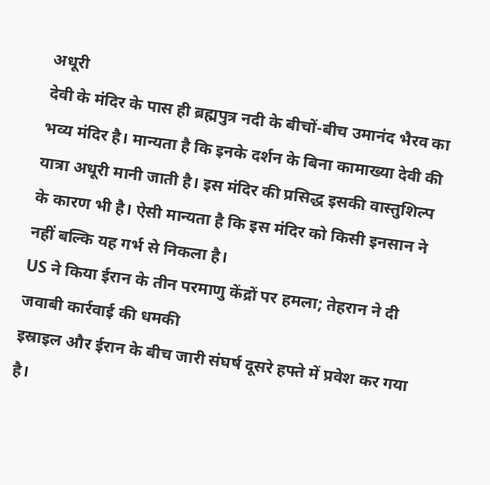अधूरी
देवी के मंदिर के पास ही ब्रह्मपुत्र नदी के बीचों-बीच उमानंद भैरव का भव्य मंदिर है। मान्यता है कि इनके दर्शन के बिना कामाख्या देवी की यात्रा अधूरी मानी जाती है। इस मंदिर की प्रसिद्ध इसकी वास्तुशिल्प के कारण भी है। ऐसी मान्यता है कि इस मंदिर को किसी इनसान ने नहीं बल्कि यह गर्भ से निकला है।
US ने किया ईरान के तीन परमाणु केंद्रों पर हमला; तेहरान ने दी जवाबी कार्रवाई की धमकी
इस्राइल और ईरान के बीच जारी संघर्ष दूसरे हफ्ते में प्रवेश कर गया है।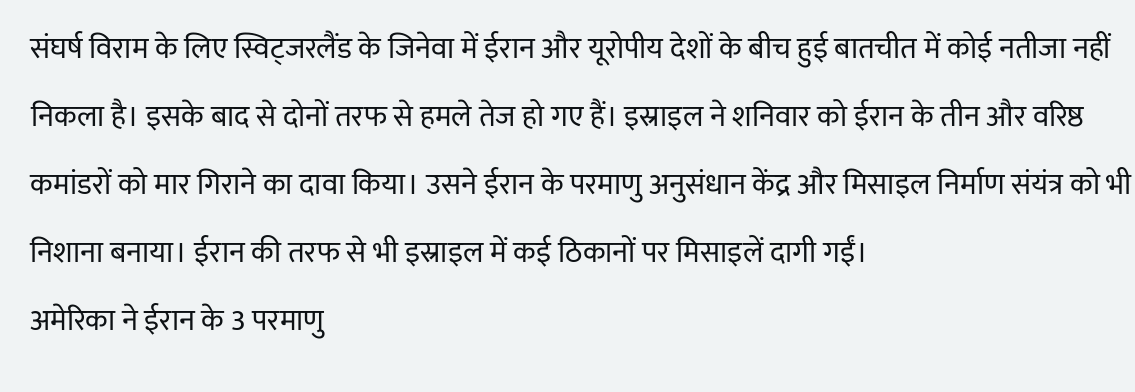संघर्ष विराम के लिए स्विट्जरलैंड के जिनेवा में ईरान और यूरोपीय देशों के बीच हुई बातचीत में कोई नतीजा नहीं निकला है। इसके बाद से दोनों तरफ से हमले तेज हो गए हैं। इस्राइल ने शनिवार को ईरान के तीन और वरिष्ठ कमांडरों को मार गिराने का दावा किया। उसने ईरान के परमाणु अनुसंधान केंद्र और मिसाइल निर्माण संयंत्र को भी निशाना बनाया। ईरान की तरफ से भी इस्राइल में कई ठिकानों पर मिसाइलें दागी गईं।
अमेरिका ने ईरान के 3 परमाणु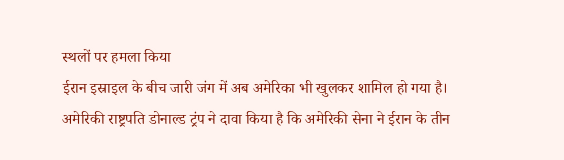स्थलों पर हमला किया
ईरान इस्राइल के बीच जारी जंग में अब अमेरिका भी खुलकर शामिल हो गया है। अमेरिकी राष्ट्रपति डोनाल्ड ट्रंप ने दावा किया है कि अमेरिकी सेना ने ईरान के तीन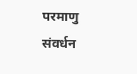परमाणु संवर्धन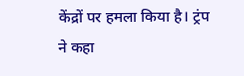केंद्रों पर हमला किया है। ट्रंप ने कहा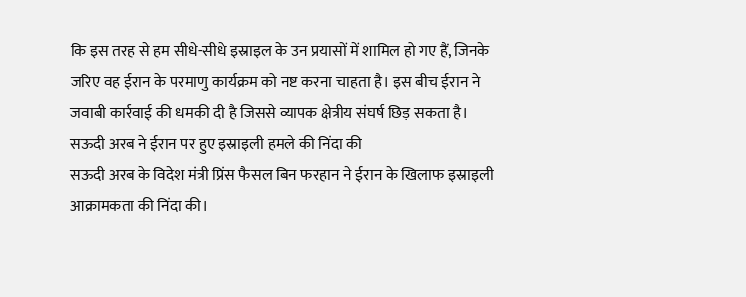कि इस तरह से हम सीधे-सीधे इस्राइल के उन प्रयासों में शामिल हो गए हैं, जिनके जरिए वह ईरान के परमाणु कार्यक्रम को नष्ट करना चाहता है। इस बीच ईरान ने जवाबी कार्रवाई की धमकी दी है जिससे व्यापक क्षेत्रीय संघर्ष छिड़ सकता है।
सऊदी अरब ने ईरान पर हुए इस्राइली हमले की निंदा की
सऊदी अरब के विदेश मंत्री प्रिंस फैसल बिन फरहान ने ईरान के खिलाफ इस्राइली आक्रामकता की निंदा की।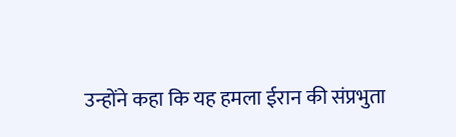उन्होंने कहा कि यह हमला ईरान की संप्रभुता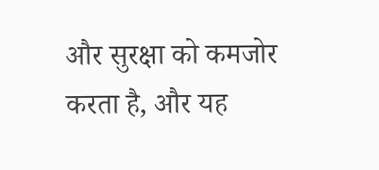और सुरक्षा को कमजोर करता है, और यह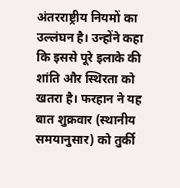अंतरराष्ट्रीय नियमों का उल्लंघन है। उन्होंने कहा कि इससे पूरे इलाके की शांति और स्थिरता को खतरा है। फरहान ने यह बात शुक्रवार (स्थानीय समयानुसार) को तुर्की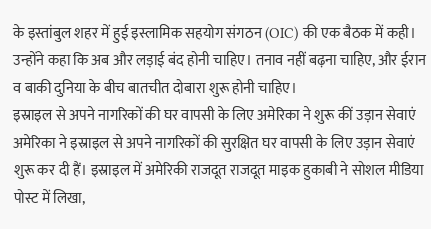के इस्तांबुल शहर में हुई इस्लामिक सहयोग संगठन (OIC) की एक बैठक में कही। उन्होंने कहा कि अब और लड़ाई बंद होनी चाहिए। तनाव नहीं बढ़ना चाहिए, और ईरान व बाकी दुनिया के बीच बातचीत दोबारा शुरू होनी चाहिए।
इस्राइल से अपने नागरिकों की घर वापसी के लिए अमेरिका ने शुरू कीं उड़ान सेवाएं
अमेरिका ने इस्राइल से अपने नागरिकों की सुरक्षित घर वापसी के लिए उड़ान सेवाएं शुरू कर दी हैं। इस्राइल में अमेरिकी राजदूत राजदूत माइक हुकाबी ने सोशल मीडिया पोस्ट में लिखा,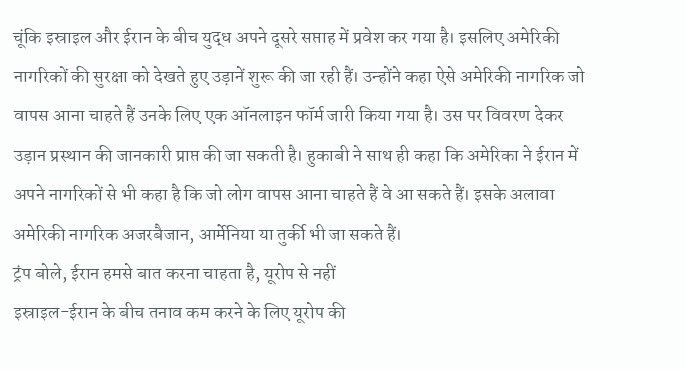चूंकि इस्राइल और ईरान के बीच युद्ध अपने दूसरे सप्ताह में प्रवेश कर गया है। इसलिए अमेरिकी नागरिकों की सुरक्षा को देखते हुए उड़ानें शुरू की जा रही हैं। उन्होंने कहा ऐसे अमेरिकी नागरिक जो वापस आना चाहते हैं उनके लिए एक ऑनलाइन फॉर्म जारी किया गया है। उस पर विवरण देकर उड़ान प्रस्थान की जानकारी प्राप्त की जा सकती है। हुकाबी ने साथ ही कहा कि अमेरिका ने ईरान में अपने नागरिकों से भी कहा है कि जो लोग वापस आना चाहते हैं वे आ सकते हैं। इसके अलावा अमेरिकी नागरिक अजरबैजान, आर्मेनिया या तुर्की भी जा सकते हैं।
ट्रंप बोले, ईरान हमसे बात करना चाहता है, यूरोप से नहीं
इस्राइल-ईरान के बीच तनाव कम करने के लिए यूरोप की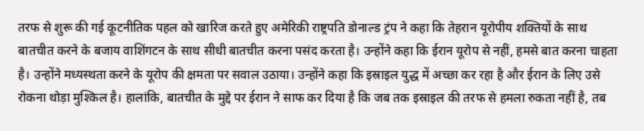तरफ से शुरू की गई कूटनीतिक पहल को खारिज करते हुए अमेरिकी राष्ट्रपति डोनाल्ड ट्रंप ने कहा कि तेहरान यूरोपीय शक्तियों के साथ बातचीत करने के बजाय वाशिंगटन के साथ सीधी बातचीत करना पसंद करता है। उन्होंने कहा कि ईरान यूरोप से नहीं, हमसे बात करना चाहता है। उन्होंने मध्यस्थता करने के यूरोप की क्षमता पर सवाल उठाया। उन्होंने कहा कि इस्राइल युद्ध में अच्छा कर रहा है और ईरान के लिए उसे रोकना थोड़ा मुश्किल है। हालांकि, बातचीत के मुद्दे पर ईरान ने साफ कर दिया है कि जब तक इस्राइल की तरफ से हमला रुकता नहीं है, तब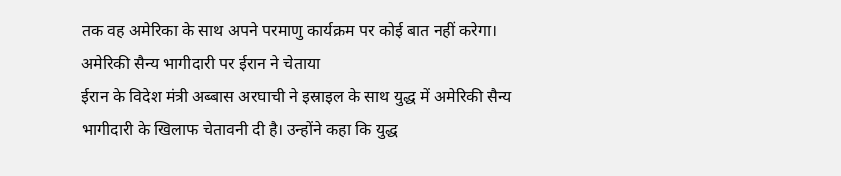तक वह अमेरिका के साथ अपने परमाणु कार्यक्रम पर कोई बात नहीं करेगा।
अमेरिकी सैन्य भागीदारी पर ईरान ने चेताया
ईरान के विदेश मंत्री अब्बास अरघाची ने इस्राइल के साथ युद्ध में अमेरिकी सैन्य भागीदारी के खिलाफ चेतावनी दी है। उन्होंने कहा कि युद्ध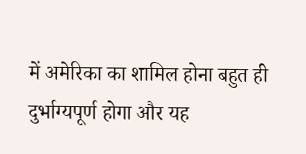में अमेरिका का शामिल होना बहुत ही दुर्भाग्यपूर्ण होगा और यह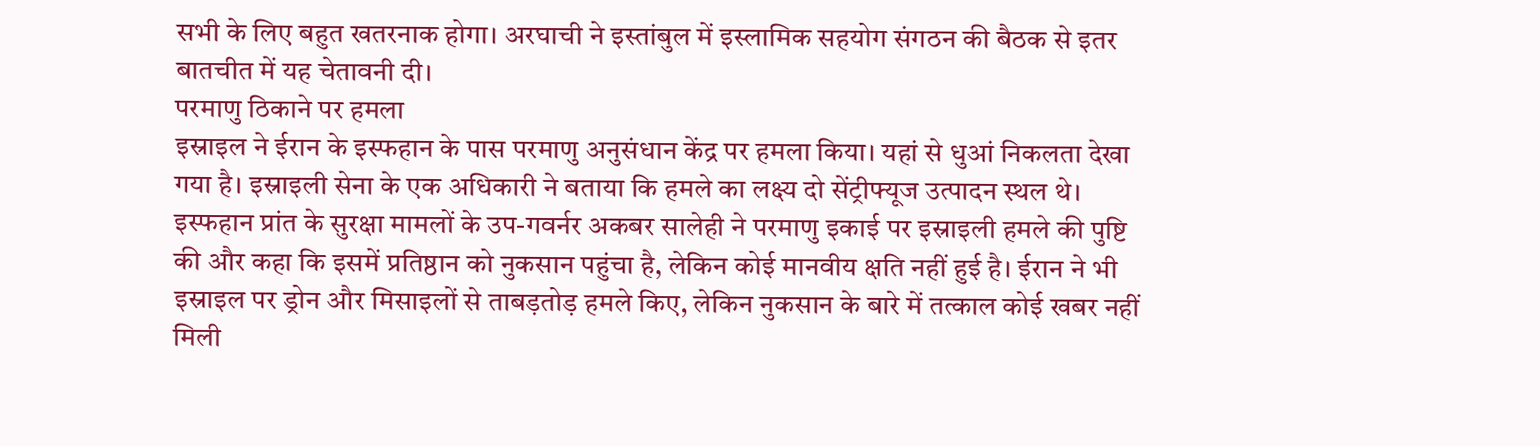सभी के लिए बहुत खतरनाक होगा। अरघाची ने इस्तांबुल में इस्लामिक सहयोग संगठन की बैठक से इतर बातचीत में यह चेतावनी दी।
परमाणु ठिकाने पर हमला
इस्राइल ने ईरान के इस्फहान के पास परमाणु अनुसंधान केंद्र पर हमला किया। यहां से धुआं निकलता देखा गया है। इस्राइली सेना के एक अधिकारी ने बताया कि हमले का लक्ष्य दो सेंट्रीफ्यूज उत्पादन स्थल थे। इस्फहान प्रांत के सुरक्षा मामलों के उप-गवर्नर अकबर सालेही ने परमाणु इकाई पर इस्राइली हमले की पुष्टि की और कहा कि इसमें प्रतिष्ठान को नुकसान पहुंचा है, लेकिन कोई मानवीय क्षति नहीं हुई है। ईरान ने भी इस्राइल पर ड्रोन और मिसाइलों से ताबड़तोड़ हमले किए, लेकिन नुकसान के बारे में तत्काल कोई खबर नहीं मिली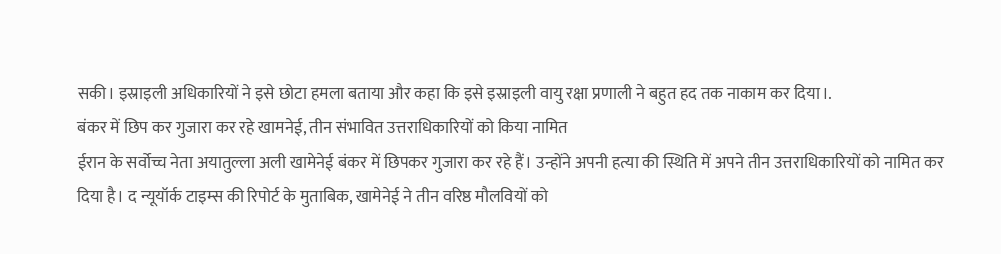सकी। इस्राइली अधिकारियों ने इसे छोटा हमला बताया और कहा कि इसे इस्राइली वायु रक्षा प्रणाली ने बहुत हद तक नाकाम कर दिया।.
बंकर में छिप कर गुजारा कर रहे खामनेई, तीन संभावित उत्तराधिकारियों को किया नामित
ईरान के सर्वोच्च नेता अयातुल्ला अली खामेनेई बंकर में छिपकर गुजारा कर रहे हैं। उन्होंने अपनी हत्या की स्थिति में अपने तीन उत्तराधिकारियों को नामित कर दिया है। द न्यूयॉर्क टाइम्स की रिपोर्ट के मुताबिक, खामेनेई ने तीन वरिष्ठ मौलवियों को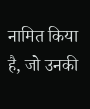नामित किया है, जो उनकी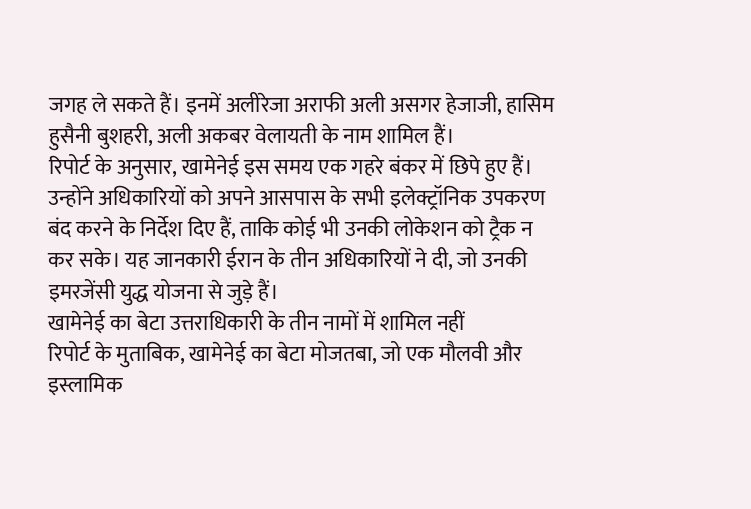जगह ले सकते हैं। इनमें अलीरेजा अराफी अली असगर हेजाजी, हासिम हुसैनी बुशहरी, अली अकबर वेलायती के नाम शामिल हैं।
रिपोर्ट के अनुसार, खामेनेई इस समय एक गहरे बंकर में छिपे हुए हैं। उन्होंने अधिकारियों को अपने आसपास के सभी इलेक्ट्रॉनिक उपकरण बंद करने के निर्देश दिए हैं, ताकि कोई भी उनकी लोकेशन को ट्रैक न कर सके। यह जानकारी ईरान के तीन अधिकारियों ने दी, जो उनकी इमरजेंसी युद्ध योजना से जुड़े हैं।
खामेनेई का बेटा उत्तराधिकारी के तीन नामों में शामिल नहीं
रिपोर्ट के मुताबिक, खामेनेई का बेटा मोजतबा, जो एक मौलवी और इस्लामिक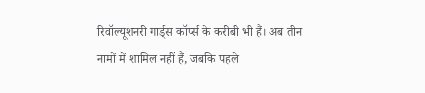रिवॉल्यूशनरी गार्ड्स कॉर्प्स के करीबी भी हैं। अब तीन नामों में शामिल नहीं हैं, जबकि पहले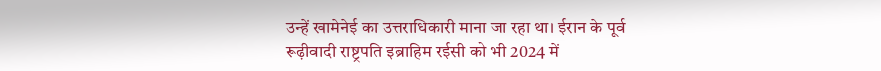उन्हें खामेनेई का उत्तराधिकारी माना जा रहा था। ईरान के पूर्व रूढ़ीवादी राष्ट्रपति इब्राहिम रईसी को भी 2024 में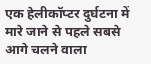एक हेलीकॉप्टर दुर्घटना में मारे जाने से पहले सबसे आगे चलने वाला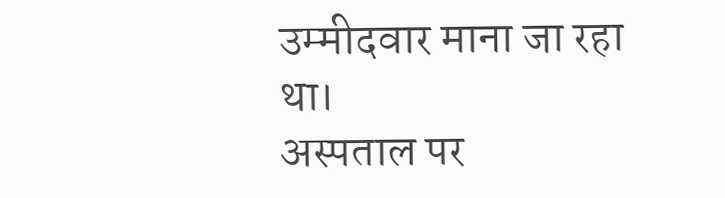उम्मीदवार माना जा रहा था।
अस्पताल पर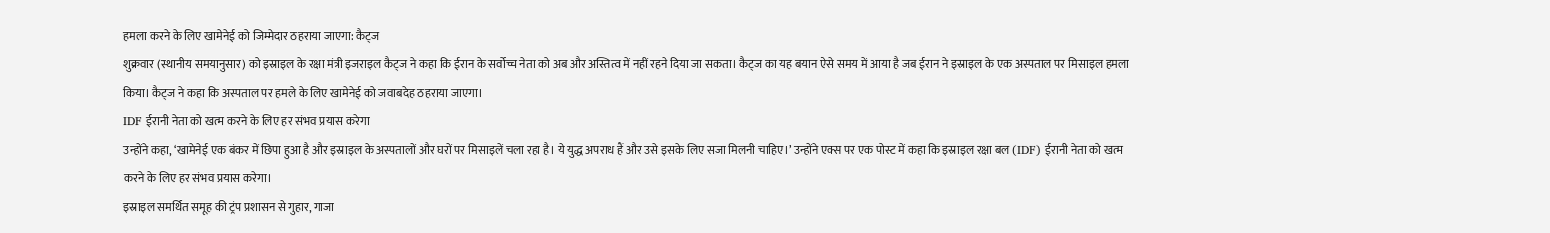हमला करने के लिए खामेनेई को जिम्मेदार ठहराया जाएगा: कैट्ज
शुक्रवार (स्थानीय समयानुसार) को इस्राइल के रक्षा मंत्री इजराइल कैट्ज ने कहा कि ईरान के सर्वोच्च नेता को अब और अस्तित्व में नहीं रहने दिया जा सकता। कैट्ज का यह बयान ऐसे समय में आया है जब ईरान ने इस्राइल के एक अस्पताल पर मिसाइल हमला किया। कैट्ज ने कहा कि अस्पताल पर हमले के लिए खामेनेई को जवाबदेह ठहराया जाएगा।
IDF ईरानी नेता को खत्म करने के लिए हर संभव प्रयास करेगा
उन्होंने कहा, ‘खामेनेई एक बंकर में छिपा हुआ है और इस्राइल के अस्पतालों और घरों पर मिसाइलें चला रहा है। ये युद्ध अपराध हैं और उसे इसके लिए सजा मिलनी चाहिए।’ उन्होंने एक्स पर एक पोस्ट में कहा कि इस्राइल रक्षा बल (IDF) ईरानी नेता को खत्म करने के लिए हर संभव प्रयास करेगा।
इस्राइल समर्थित समूह की ट्रंप प्रशासन से गुहार, गाजा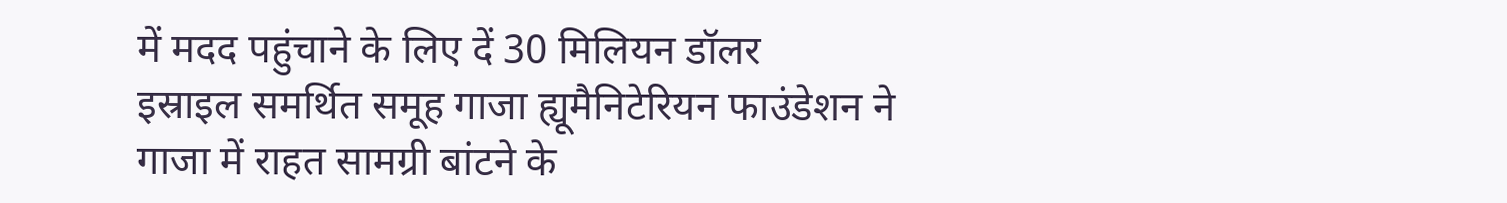में मदद पहुंचाने के लिए दें 30 मिलियन डॉलर
इस्राइल समर्थित समूह गाजा ह्यूमैनिटेरियन फाउंडेशन ने गाजा में राहत सामग्री बांटने के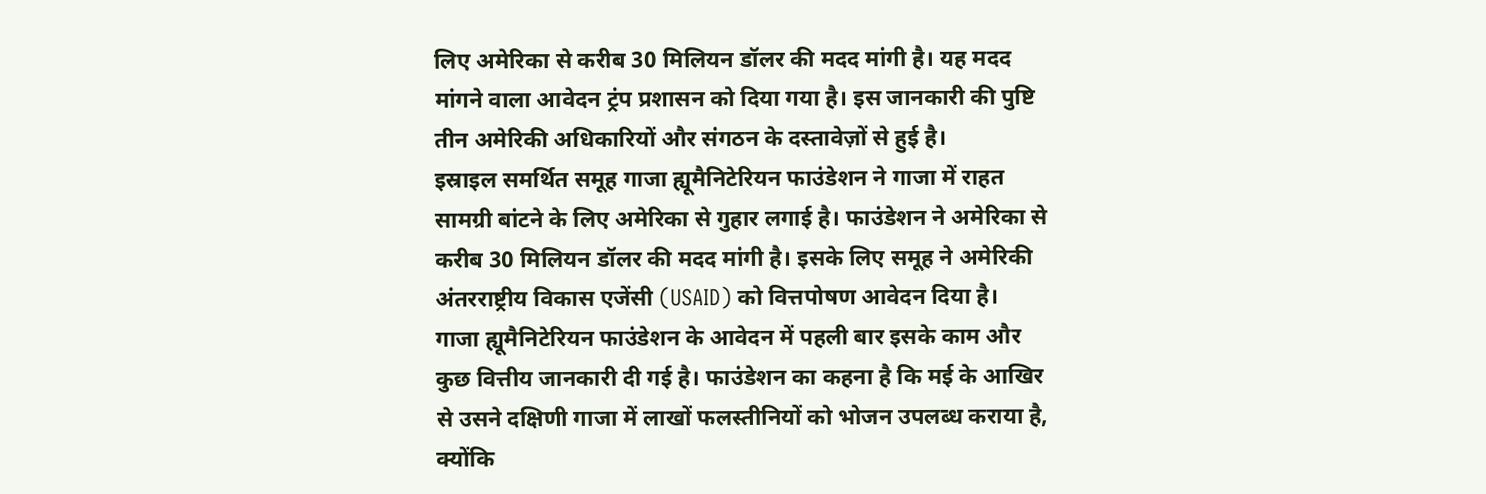लिए अमेरिका से करीब 30 मिलियन डॉलर की मदद मांगी है। यह मदद मांगने वाला आवेदन ट्रंप प्रशासन को दिया गया है। इस जानकारी की पुष्टि तीन अमेरिकी अधिकारियों और संगठन के दस्तावेज़ों से हुई है।
इस्राइल समर्थित समूह गाजा ह्यूमैनिटेरियन फाउंडेशन ने गाजा में राहत सामग्री बांटने के लिए अमेरिका से गुहार लगाई है। फाउंडेशन ने अमेरिका से करीब 30 मिलियन डॉलर की मदद मांगी है। इसके लिए समूह ने अमेरिकी अंतरराष्ट्रीय विकास एजेंसी (USAID) को वित्तपोषण आवेदन दिया है।
गाजा ह्यूमैनिटेरियन फाउंडेशन के आवेदन में पहली बार इसके काम और कुछ वित्तीय जानकारी दी गई है। फाउंडेशन का कहना है कि मई के आखिर से उसने दक्षिणी गाजा में लाखों फलस्तीनियों को भोजन उपलब्ध कराया है, क्योंकि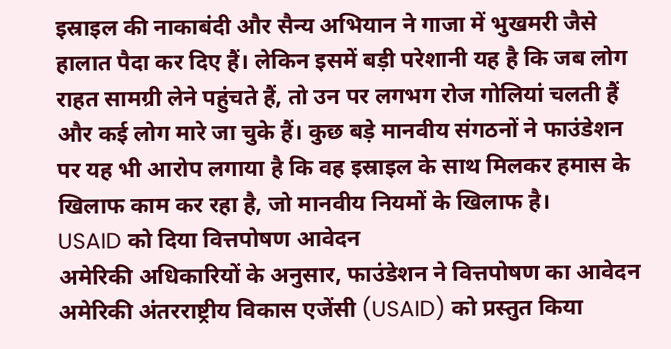इस्राइल की नाकाबंदी और सैन्य अभियान ने गाजा में भुखमरी जैसे हालात पैदा कर दिए हैं। लेकिन इसमें बड़ी परेशानी यह है कि जब लोग राहत सामग्री लेने पहुंचते हैं, तो उन पर लगभग रोज गोलियां चलती हैं और कई लोग मारे जा चुके हैं। कुछ बड़े मानवीय संगठनों ने फाउंडेशन पर यह भी आरोप लगाया है कि वह इस्राइल के साथ मिलकर हमास के खिलाफ काम कर रहा है, जो मानवीय नियमों के खिलाफ है।
USAID को दिया वित्तपोषण आवेदन
अमेरिकी अधिकारियों के अनुसार, फाउंडेशन ने वित्तपोषण का आवेदन अमेरिकी अंतरराष्ट्रीय विकास एजेंसी (USAID) को प्रस्तुत किया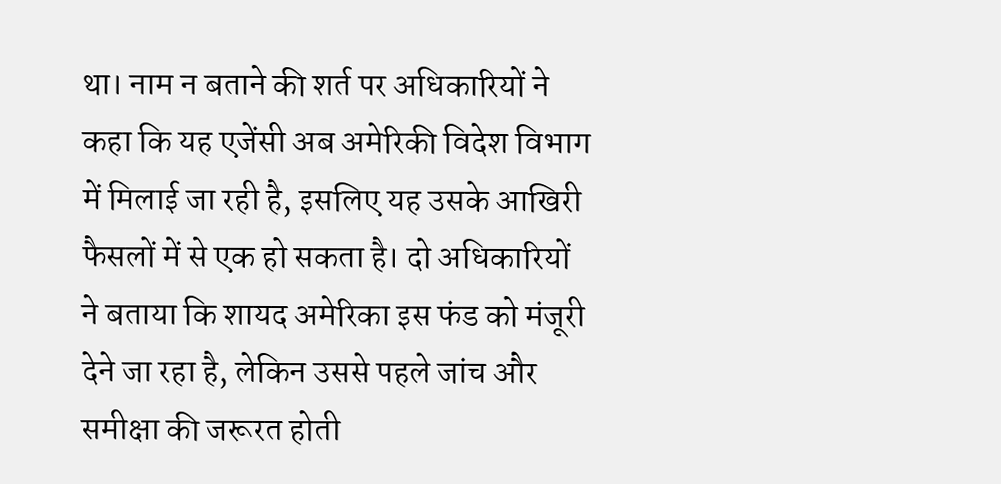था। नाम न बताने की शर्त पर अधिकारियों ने कहा कि यह एजेंसी अब अमेरिकी विदेश विभाग में मिलाई जा रही है, इसलिए यह उसके आखिरी फैसलों में से एक हो सकता है। दो अधिकारियों ने बताया कि शायद अमेरिका इस फंड को मंजूरी देने जा रहा है, लेकिन उससे पहले जांच और समीक्षा की जरूरत होती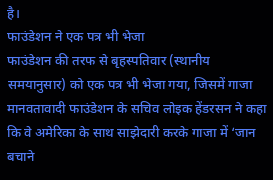है।
फाउंडेशन ने एक पत्र भी भेजा
फाउंडेशन की तरफ से बृहस्पतिवार (स्थानीय समयानुसार) को एक पत्र भी भेजा गया, जिसमें गाजा मानवतावादी फाउंडेशन के सचिव लोइक हेंडरसन ने कहा कि वे अमेरिका के साथ साझेदारी करके गाजा में ‘जान बचाने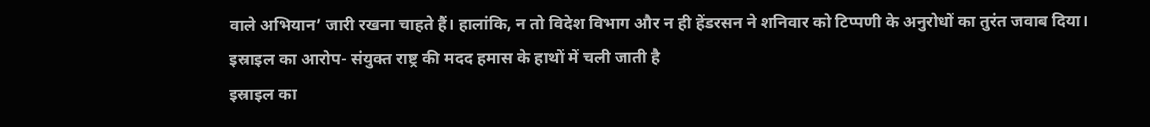वाले अभियान’ जारी रखना चाहते हैं। हालांकि, न तो विदेश विभाग और न ही हेंडरसन ने शनिवार को टिप्पणी के अनुरोधों का तुरंत जवाब दिया।
इस्राइल का आरोप- संयुक्त राष्ट्र की मदद हमास के हाथों में चली जाती है
इस्राइल का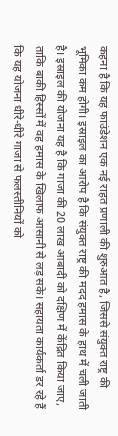कहना है कि यह फाउंडेशन एक नई राहत प्रणाली की शुरुआत है, जिससे संयुक्त राष्ट्र की भूमिका कम होगी। इस्राइल का आरोप है कि संयुक्त राष्ट्र की मदद हमास के हाथ में चली जाती है। इस्राइल की योजना यह है कि गाजा की 20 लाख आबादी को दक्षिण में केंद्रित किया जाए, ताकि बाकी हिस्सों में वह हमास के खिलाफ आसानी से लड़ सके। सहायता कार्यकर्ता डर रहे हैं कि यह योजना धीरे-धीरे गाजा से फलस्तीनियों को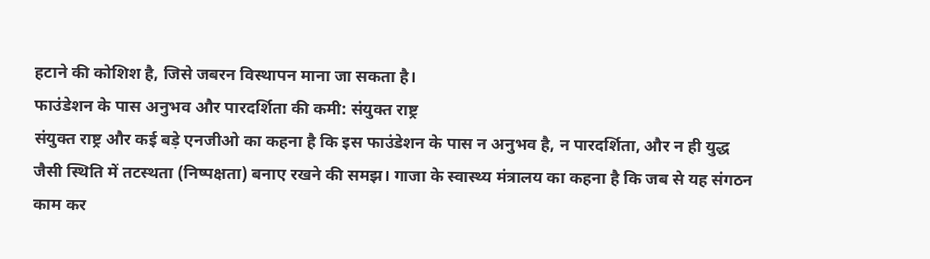हटाने की कोशिश है, जिसे जबरन विस्थापन माना जा सकता है।
फाउंडेशन के पास अनुभव और पारदर्शिता की कमी: संयुक्त राष्ट्र
संयुक्त राष्ट्र और कई बड़े एनजीओ का कहना है कि इस फाउंडेशन के पास न अनुभव है, न पारदर्शिता, और न ही युद्ध जैसी स्थिति में तटस्थता (निष्पक्षता) बनाए रखने की समझ। गाजा के स्वास्थ्य मंत्रालय का कहना है कि जब से यह संगठन काम कर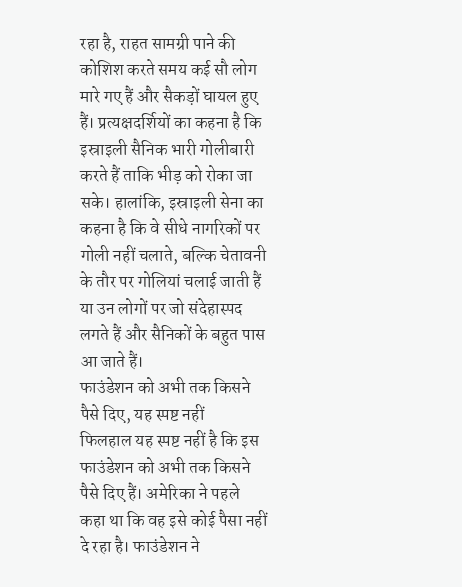रहा है, राहत सामग्री पाने की कोशिश करते समय कई सौ लोग मारे गए हैं और सैकड़ों घायल हुए हैं। प्रत्यक्षदर्शियों का कहना है कि इस्राइली सैनिक भारी गोलीबारी करते हैं ताकि भीड़ को रोका जा सके। हालांकि, इस्राइली सेना का कहना है कि वे सीधे नागरिकों पर गोली नहीं चलाते, बल्कि चेतावनी के तौर पर गोलियां चलाई जाती हैं या उन लोगों पर जो संदेहास्पद लगते हैं और सैनिकों के बहुत पास आ जाते हैं।
फाउंडेशन को अभी तक किसने पैसे दिए, यह स्पष्ट नहीं
फिलहाल यह स्पष्ट नहीं है कि इस फाउंडेशन को अभी तक किसने पैसे दिए हैं। अमेरिका ने पहले कहा था कि वह इसे कोई पैसा नहीं दे रहा है। फाउंडेशन ने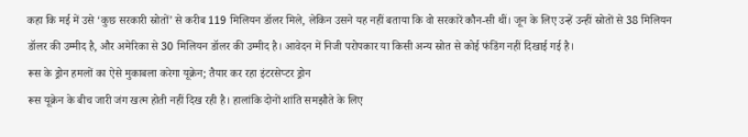कहा कि मई में उसे ‘कुछ सरकारी स्रोतों’ से करीब 119 मिलियन डॉलर मिले, लेकिन उसने यह नहीं बताया कि वो सरकारें कौन-सी थीं। जून के लिए उन्हें उन्हीं स्रोतों से 38 मिलियन डॉलर की उम्मीद है, और अमेरिका से 30 मिलियन डॉलर की उम्मीद है। आवेदन में निजी परोपकार या किसी अन्य स्रोत से कोई फंडिंग नहीं दिखाई गई है।
रूस के ड्रोन हमलों का ऐसे मुकाबला करेगा यूक्रेन; तैयार कर रहा इंटरसेप्टर ड्रोन
रूस यूक्रेन के बीच जारी जंग खत्म होती नहीं दिख रही है। हालांकि दोनों शांति समझौते के लिए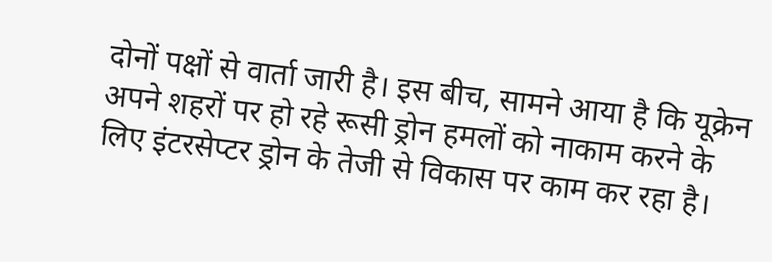दोनों पक्षों से वार्ता जारी है। इस बीच, सामने आया है कि यूक्रेन अपने शहरों पर हो रहे रूसी ड्रोन हमलों को नाकाम करने के लिए इंटरसेप्टर ड्रोन के तेजी से विकास पर काम कर रहा है।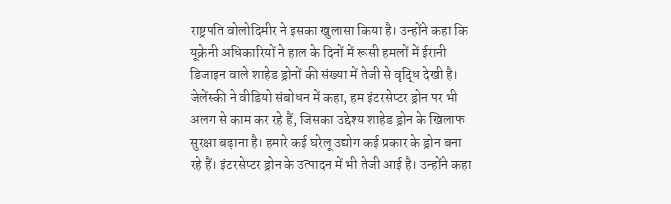राष्ट्रपति वोलोदिमीर ने इसका खुलासा किया है। उन्होंने कहा कि यूक्रेनी अधिकारियों ने हाल के दिनों में रूसी हमलों में ईरानी डिजाइन वाले शाहेड ड्रोनों की संख्या में तेजी से वृद्धि देखी है।
जेलेंस्की ने वीडियो संबोधन में कहा, हम इंटरसेप्टर ड्रोन पर भी अलग से काम कर रहे हैं, जिसका उद्देश्य शाहेड ड्रोन के खिलाफ सुरक्षा बढ़ाना है। हमारे कई घरेलू उद्योग कई प्रकार के ड्रोन बना रहे हैं। इंटरसेप्टर ड्रोन के उत्पादन में भी तेजी आई है। उन्होंने कहा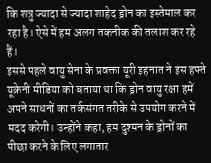कि शत्रु ज्यादा से ज्यादा शाहेद ड्रोन का इस्तेमाल कर रहा है। ऐसे में हम अलग तकनीक की तलाश कर रहे हैं।
इससे पहले वायु सेना के प्रवक्ता यूरी इहनात ने इस हफ्ते यूक्रेनी मीडिया को बताया था कि ड्रोन वायु रक्षा हमें अपने साधनों का तर्कसंगत तरीके से उपयोग करने में मदद करेगी। उन्होंने कहा, हम दुश्मन के ड्रोनों का पीछा करने के लिए लगातार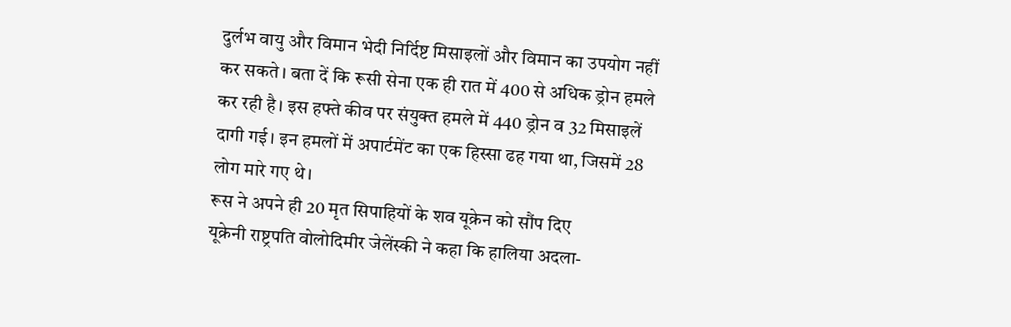दुर्लभ वायु और विमान भेदी निर्दिष्ट मिसाइलों और विमान का उपयोग नहीं कर सकते। बता दें कि रूसी सेना एक ही रात में 400 से अधिक ड्रोन हमले कर रही है। इस हफ्ते कीव पर संयुक्त हमले में 440 ड्रोन व 32 मिसाइलें दागी गई। इन हमलों में अपार्टमेंट का एक हिस्सा ढह गया था, जिसमें 28 लोग मारे गए थे।
रूस ने अपने ही 20 मृत सिपाहियों के शव यूक्रेन को सौंप दिए
यूक्रेनी राष्ट्रपति वोलोदिमीर जेलेंस्की ने कहा कि हालिया अदला-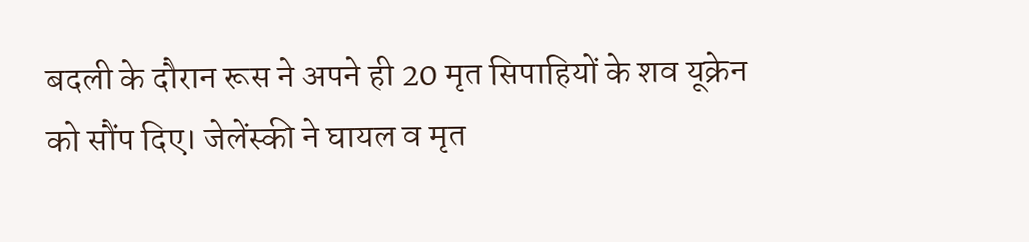बदली के दौरान रूस ने अपने ही 20 मृत सिपाहियों के शव यूक्रेन को सौंप दिए। जेलेंस्की ने घायल व मृत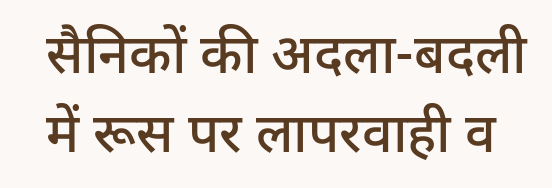सैनिकों की अदला-बदली में रूस पर लापरवाही व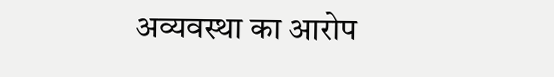अव्यवस्था का आरोप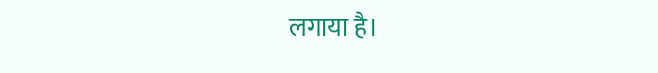लगाया है।